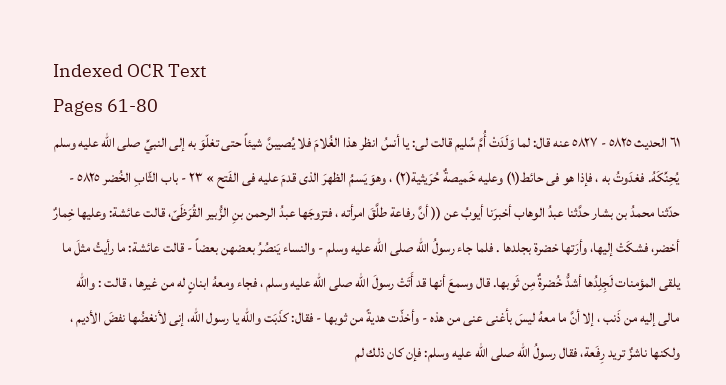Indexed OCR Text
Pages 61-80
٦١ الحديث ٥٨٢٥ - ٥٨٢٧ عنه قال: لما وَلَدَتْ أُمَّ سُليم قالت لى: يا أنسُ انظر هذا الغُلامَ فلا يُصيبنَّ شيئاً حتى تغلّوَ به إلى النبيِّ صلى الله عليه وسلم يُحِنِّكَهُ. فغدَوتُ به ، فإذا هو فى حائط(١) وعليه خَميصةٌ حُرَيثية(٢) ، وهوَ يَسمُ الظهرَ الذى قدمَ عليه فى الفَتح » ٢٣ - باب الثّابِ الخُضر ٥٨٢٥ - حدّثنا محمدُ بن بشار حدَّثنا عبدُ الوهاب أخبرَنا أيوبُ عن (( أنَّ رفاعة طلَّقَ امرأته ، فتزوجَها عبدُ الرحمن بنِ الزُّبير القُرَظَىّ، قالت عائشة: وعليها خِمارٌ أخضر، فشكَتْ إليها، وأرَتها خضرة بجلدها . فلما جاء رسولُ الله صلى الله عليه وسلم - والنساء يَنصُرُ بعضهن بعضاً - قالت عائشة: ما رأيتُ مثلَ ما يلقى المؤمنات لَجِلِدُها أشدُّ خُضرةٌ مِن ثَوبها. قال وسمعَ أنها قد أَتَتْ رسولَ الله صلى الله عليه وسلم ، فجاء ومعهُ ابنانٍ له من غيرها ، قالت : والله مالى إليه من ذَنب ، إلا أنَّ ما معهُ ليسَ بأغنى عنى من هذه - وأخذّت هديةً من ثوبها - فقال: كذَبَت والله يا رسول الله، إنى لأنغضُها نفضَ الأديم ، ولكنها ناشزٌ تريد رِفَعة، فقال رسولُ الله صلى الله عليه وسلم: فإن كان ذلك لم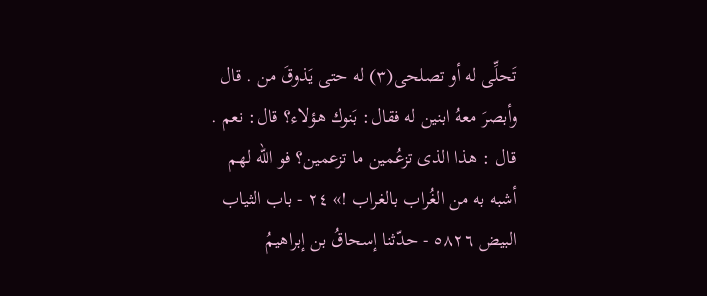تَحلِّى له أو تصلحى(٣) له حتى يَذوقَ من . قال وأبصرَ معهُ ابنين له فقال: بَنوك هؤلاء؟ قال: نعم . قال : هذا الذى تزعُمين ما تزعمين؟ فو الله لهم أشبه به من الغُراب بالغراب !» ٢٤ - باب الثياب البيض ٥٨٢٦ - حدّثنا إسحاقُ بن إبراهيمُ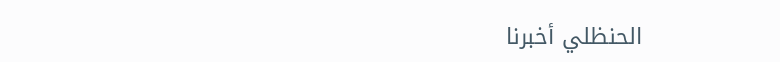الحنظلي أخبرنا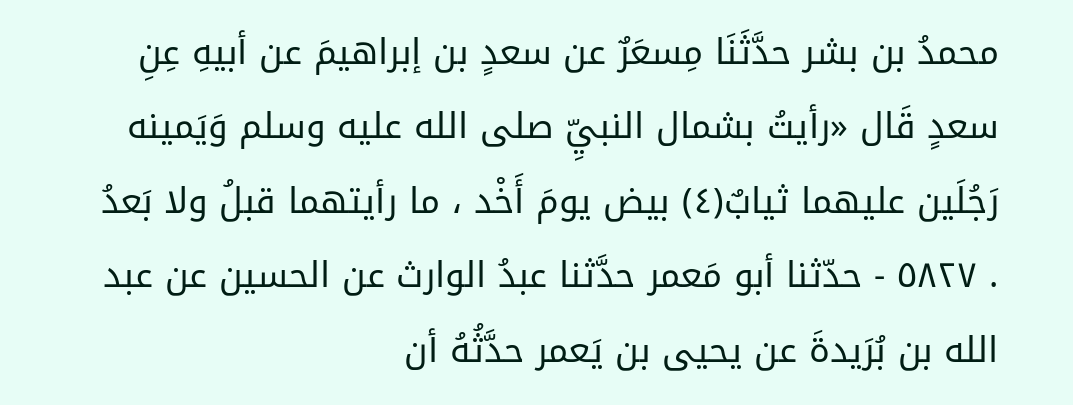محمدُ بن بشر حدَّثَنَا مِسعَرٌ عن سعدٍ بن إبراهيمَ عن أبيهِ عِنِ سعدٍ قَال «رأيتُ بشمال النبيِّ صلى الله عليه وسلم وَيَمينه رَجُلَين عليهما ثيابٌ(٤) بيض يومَ أَخْد ، ما رأيتهما قبلُ ولا بَعدُ . ٥٨٢٧ - حدّثنا أبو مَعمر حدَّثنا عبدُ الوارث عن الحسين عن عبد الله بن بُرَيدةَ عن يحيى بن يَعمر حدَّثُهُ أن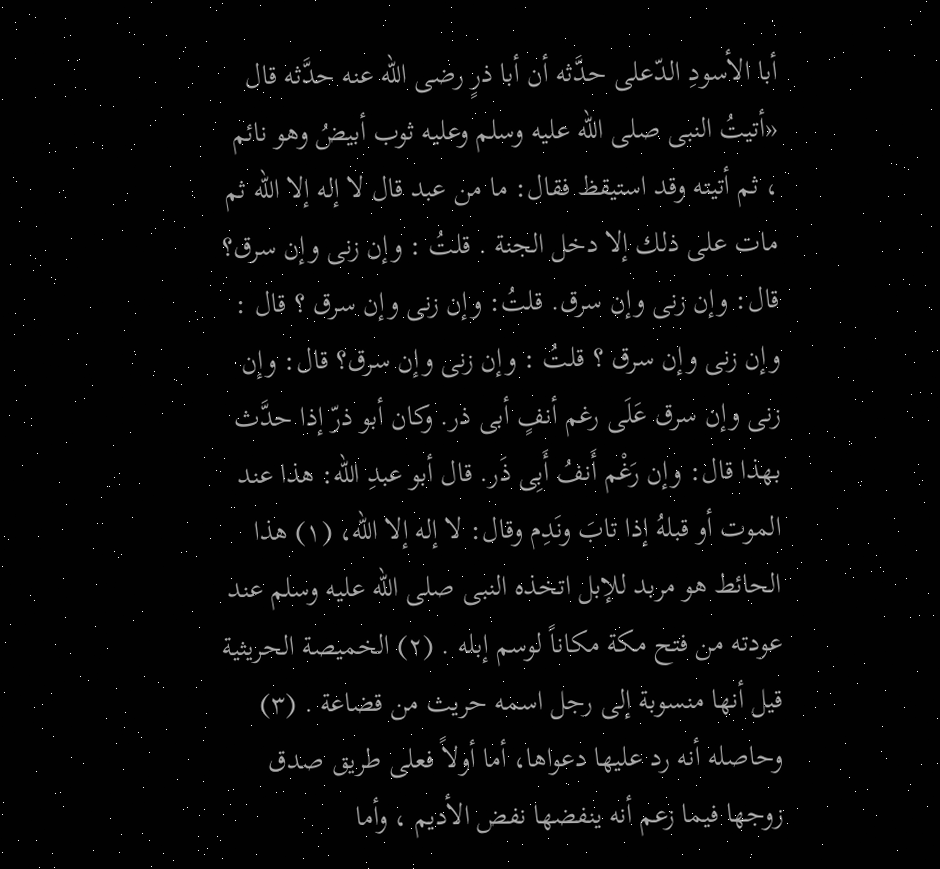أبا الأسودِ الدّعلى حدَّثه أن أبا ذرٍ رضى الله عنه حدَّثه قال «أتيتُ النبى صلى الله عليه وسلم وعليه ثوب أبيضُ وهو نائم ، ثم أتيته وقد استيقظ فقال: ما من عبد قال لا إله إلا الله ثم مات على ذلك إلا دخل الجنة . قلتُ : وإن زنى وإن سرق؟ قال: وإن زنى وإن سرق. قلتُ: وإن زنى وإن سرق ؟ قال : وإن زنى وإن سرق ؟ قلتُ : وإن زنى وإن سرق؟ قال: وإن زنى وإن سرق عَلَى رغم أنفٍ أبى ذر. وكان أبو ذرّ إذا حدَّث بهذا قال: وإن رَغْم أَنفُ أَبِى ذَر. قال أبو عبدِ الله: هذا عند الموت أو قبلهُ إذا تابَ ونَدِم وقال: لا إله إلا الله، (١) هذا الحائط هو مربد للإبل اتخذه النبى صلى الله عليه وسلم عند عودته من فتح مكة مكاناً لوسم إبله . (٢) الخميصة الحريثية قيل أنها منسوبة إلى رجل اسمه حريث من قضاعة . (٣) وحاصله أنه رد عليها دعواها، أما أولاً فعلى طريق صدق زوجها فيما زعم أنه ينفضها نفض الأديم ، وأما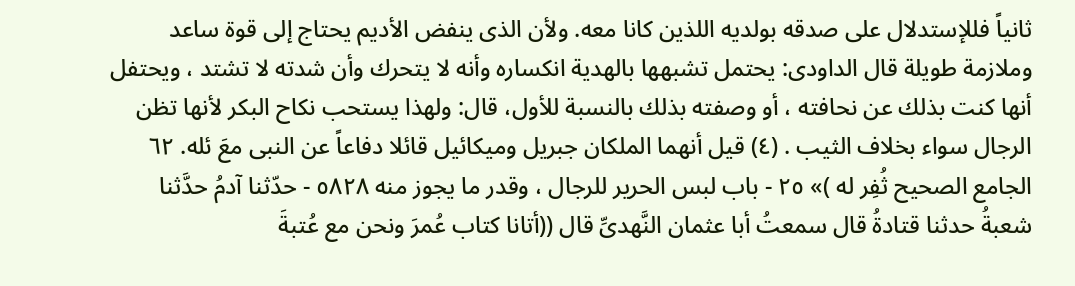ثانياً فللإستدلال على صدقه بولديه اللذين كانا معه. ولأن الذى ينفض الأديم يحتاج إلى قوة ساعد وملازمة طويلة قال الداودى: يحتمل تشبهها بالهدية انكساره وأنه لا يتحرك وأن شدته لا تشتد ، ويحتفل أنها كنت بذلك عن نحافته ، أو وصفته بذلك بالنسبة للأول، قال: ولهذا يستحب نكاح البكر لأنها تظن الرجال سواء بخلاف الثيب . (٤) قيل أنهما الملكان جبريل وميكائيل قائلا دفاعاً عن النبى معَ ئله. ٦٢ الجامع الصحيح ثُفِر له )» ٢٥ - باب لبس الحرير للرجال ، وقدر ما يجوز منه ٥٨٢٨ - حدّثنا آدمُ حدَّثنا شعبةُ حدثنا قتادةُ قال سمعتُ أبا عثمان النَّهدىِّ قال ((أتانا كتاب عُمرَ ونحن مع عُتبةَ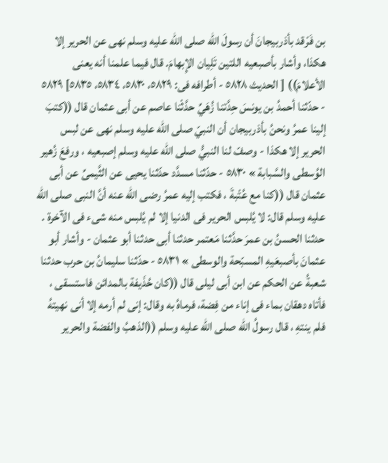بن فَرْقد بأذربيجانَ أن رسولَ الله صلى الله عليه وسلم نهى عن الحرير إلا هكذا، وأشار بأصبعيه اللتين تَلِيان الإِبهامَ. قال فيما علمنا أنه يعنى الأعلامَ)) [ الحديث ٥٨٢٨ - أطرافه فى: ٥٨٢٩، ٥٨٣٠، ٥٨٣٤، ٥٨٣٥] ٥٨٢٩ - حدّثنا أحمدُ بن يونسَ حِدَّتنا زُهَيِّ حدَّثْنا عاصم عن أبى عثمان قال ((كتبَ إلينا عمرُ ونحنُ بأذربيجان أن النبيّ صلى الله عليه وسلم نهى عن لبس الحرير إلا هكذا - وصفّ لنا النبيُّ صلى الله عليه وسلم إصبعيه ، ورفعَ زُهير الوُسطى والسَّبابة » ٥٨٣٠ - حدّثنا مسدَّد حدّثنا يحيى عن الثَّيمىِّ عن أبى عثمان قال ((كنا مع عُتْبةَ ، فكتب إليه عمرُ رضى الله عنه أنَّ النبى صلى الله عليه وسلم قال: لا يُلبس الحرير فى الدنيا إلا لم يُلبس منه شىء فى الآخرة . حدثنا الحسنُ بن عمرَ حدَّثنا مَعتمر حدثنا أبى حدثنا أبو عثمان - وأشار أبو عثمانَ بأصبعَيهِ المسبّحة والوسطى » ٥٨٣١ - حدّثنا سليمانُ بن حرب حدثنا شعبةُ عن الحكم عن ابن أبى ليلى قال ((كان حُذَيفة بالمدائن فاستسقى ، فأتاه دهقان بماء فى إناء من فِضة، فرماهُ به وقال: إنى لم أرمه إلا أنى نهيتهُ فلم ينتهِ ، قال رسولُ الله صلى الله عليه وسلم ((الذهبُ والفضة والحرير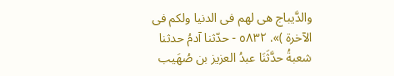والدَّيباج هى لهم فى الدنيا ولكم فى الآخرة )». ٥٨٣٢ - حدّثنا آدمُ حدثنا شعبةُ حدَّثَنَا عبدُ العزيز بن صُهَيب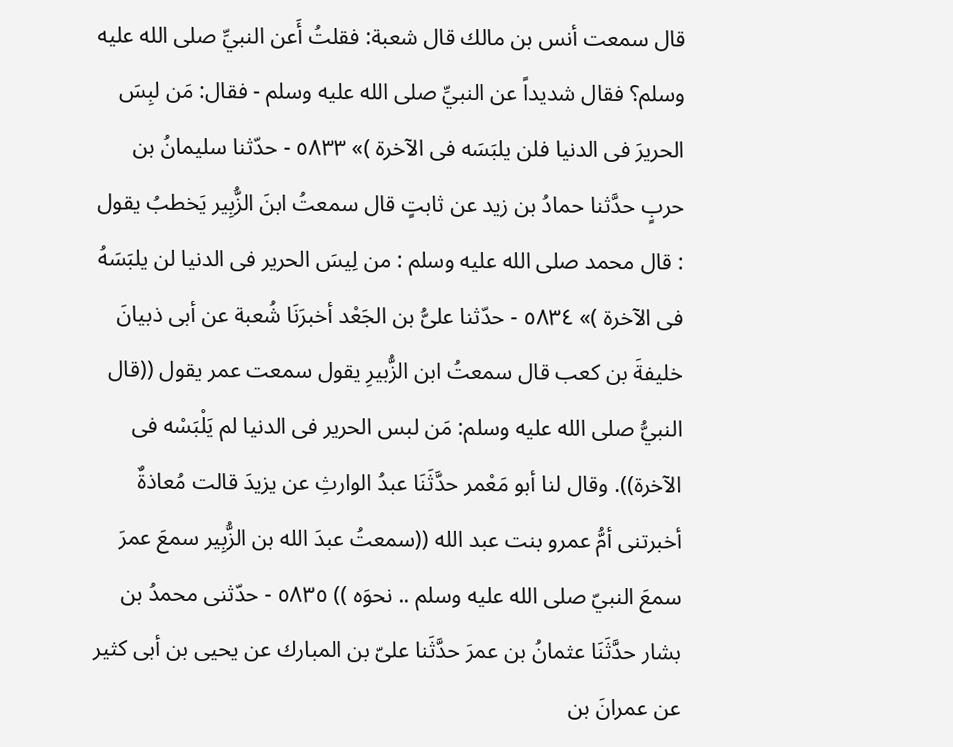قال سمعت أنس بن مالك قال شعبة: فقلتُ أَعن النبيِّ صلى الله عليه وسلم؟ فقال شديداً عن النبيِّ صلى الله عليه وسلم - فقال: مَن لبِسَ الحريرَ فى الدنيا فلن يلبَسَه فى الآخرة )» ٥٨٣٣ - حدّثنا سليمانُ بن حربٍ حدَّثنا حمادُ بن زيد عن ثابتٍ قال سمعتُ ابنَ الزُّبِير يَخطبُ يقول : قال محمد صلى الله عليه وسلم : من لِيسَ الحرير فى الدنيا لن يلبَسَهُ فى الآخرة )» ٥٨٣٤ - حدّثنا علىُّ بن الجَعْد أخبرَنَا شُعبة عن أبى ذبيانَ خليفةَ بن كعب قال سمعتُ ابن الزُّبيرِ يقول سمعت عمر يقول ((قال النبيُّ صلى الله عليه وسلم: مَن لبس الحرير فى الدنيا لم يَلْبَسْه فى الآخرة)). وقال لنا أبو مَعْمر حدَّثَنَا عبدُ الوارثِ عن يزيدَ قالت مُعاذةٌ أخبرتنى أمُّ عمرو بنت عبد الله ((سمعتُ عبدَ الله بن الزُّبِير سمعَ عمرَ سمعَ النبيّ صلى الله عليه وسلم .. نحوَه )) ٥٨٣٥ - حدّثنى محمدُ بن بشار حدَّثَنَا عثمانُ بن عمرَ حدَّثَنا علىّ بن المبارك عن يحيى بن أبى كثير عن عمرانَ بن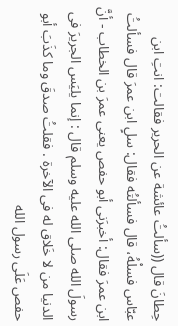حِطانَ قال ((سألتُ عائشة عن الحرير فقالت: انتِ ابن عبّاس فسلْهُ، قال فسألتُه فقال: سلٍ ابن عمرَ قال فسألتُ ابن عمرَ فقال: أخبرَنى أبو حفص يعنى عمرَ بن الخطاب - أنَّ رسولَ الله صلى الله عليه وسلم قال : إنما يليَس الجريرَ فى الدنيا من لا خَلاق له فى الآخرة . فقلتُ صدقَ وما كذَبَ أبو حفص عَلَى رسول الله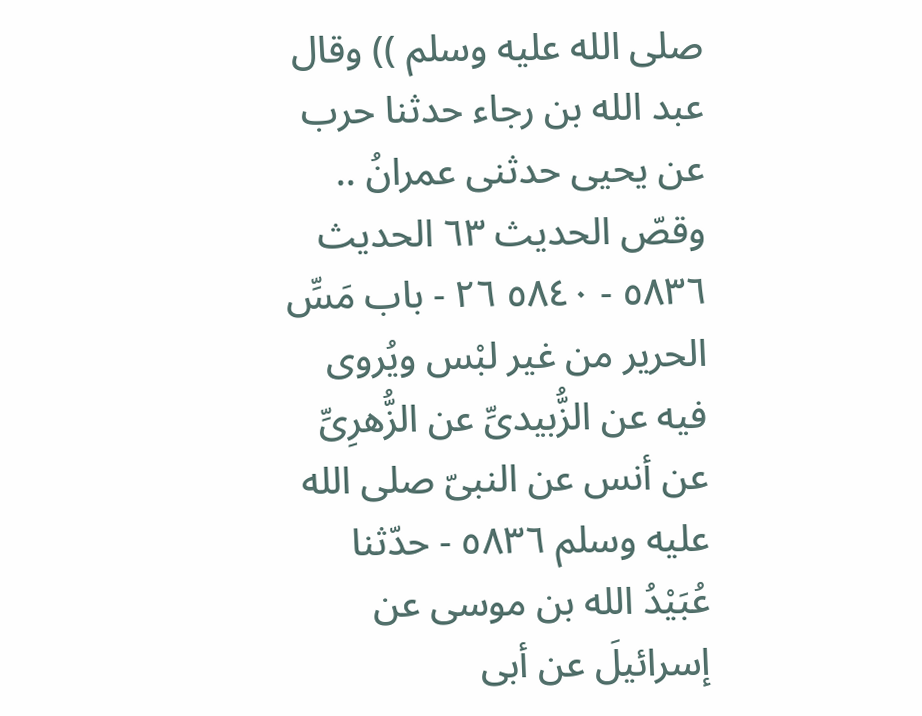صلى الله عليه وسلم )) وقال عبد الله بن رجاء حدثنا حرب عن يحيى حدثنى عمرانُ .. وقصّ الحديث ٦٣ الحديث ٥٨٣٦ - ٥٨٤٠ ٢٦ - باب مَسِّ الحرير من غير لبْس ويُروى فيه عن الزُّبيدىِّ عن الزُّهرِىِّ عن أنس عن النبىّ صلى الله عليه وسلم ٥٨٣٦ - حدّثنا عُبَيْدُ الله بن موسى عن إسرائيلَ عن أبى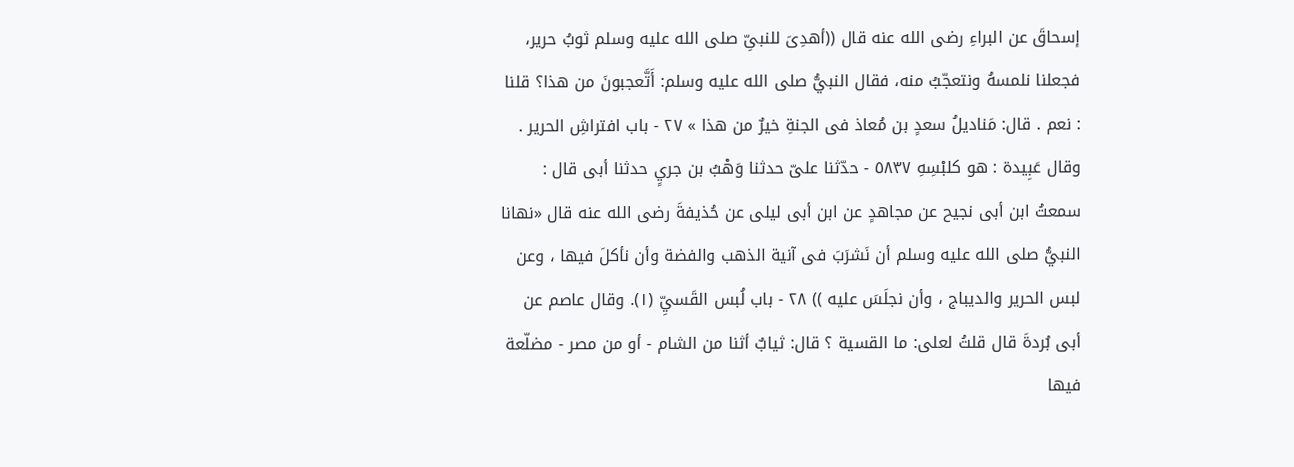إسحاقَ عن البراءِ رضى الله عنه قال ((أهدِىَ للنبىِّ صلى الله عليه وسلم ثوبُ حرير، فجعلنا نلمسهُ ونتعجّبُ منه، فقال النبيُّ صلى الله عليه وسلم: أَتَّعجبونَ من هذا؟ قلنا : نعم . قال: مَناديلُ سعدٍ بن مُعاذ فى الجنةِ خيرٌ من هذا » ٢٧ - باب افتراشِ الحرير . وقال عَبِيدة : هو كلبْسِهِ ٥٨٣٧ - حدّثنا علىّ حدثنا وَهْبُ بن جريٍ حدثنا أبى قال : سمعتُ ابن أبى نجيح عن مجاهدٍ عن ابن أبى ليلى عن حُذيفةَ رضى الله عنه قال «نهانا النبيُّ صلى الله عليه وسلم أن نَشرَبَ فى آنية الذهب والفضة وأن نأكلَ فيها ، وعن لبس الحرير والديباج ، وأن نجلَسَ عليه )) ٢٨ - باب لُبس القَسيِّ (١). وقال عاصم عن أبى بُردةَ قال قلتُ لعلى: ما القسية ؟ قال: ثيابٌ أثنا من الشام - أو من مصر - مضلّعة فيها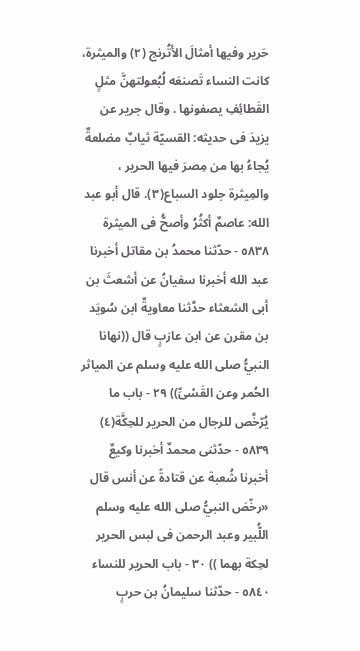حَرير وفيها أمثالَ الأَتُرنج (٢) والميثرة، كانت النساء تَصنعَه لُبُعولتهنَّ مثلٍ القَطائِفِ يصفونها . وقال جرير عن يزيدَ فى حديثه: القسيّة ثيابٌ مضلعةٌ يُجاءُ بها من مِصرَ فيها الحرير ، والمِيثرة جلود السباع(٣). قال أبو عبد الله: عاصمٌ أكثُرُ وأصحُّ فى الميثرة ٥٨٣٨ - حدّثنا محمدُ بن مقاتل أخبرنا عبد الله أخبرنا سفيانُ عن أشعثَ بن أبى الشعثاء حدَّثنا معاويةٌ ابن سُويَد بن مقرن عن ابن عازبٍ قال ((نهانا النبيُّ صلى الله عليه وسلم عن المياثر الحُمر وعن القَسْىِّ)) ٢٩ - باب ما يُرّخَّص للرجال من الحرير للحِكَّة(٤) ٥٨٣٩ - حدّثنى محمدٌ أخبرنا وكيعٌ أخبرنا شُعبة عن قتادةً عن أنس قال «رخّصَ النبيُّ صلى الله عليه وسلم اللُّبير وعبد الرحمن فى لبس الحرير لحِكة بهما )) ٣٠ - باب الحرير للنساء ٥٨٤٠ - حدّثنا سليمانُ بن حربٍ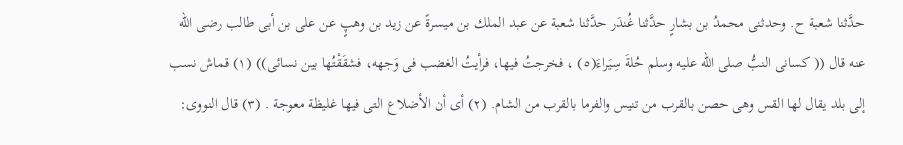حدَّثنا شعبة ح. وحدثنى محمدُ بن بشارٍ حدَّثنا غُندَر حدَّثنا شعبة عن عبد الملك بن ميسرةً عن زيد بن وهپٍ عن على بن أبى طالب رضى الله عنه قال (( کسانی النبُّ صلى الله عليه وسلم حُلةَ سِيَراءَ(٥) ، فخرجتُ فيها، فرأيتُ الغضب فى وَجهه، فشقَقْتُها بين نسائى)) (١) قماش نسب إلى بلد يقال لها القس وهى حصن بالقرب من تنيس والفرما بالقرب من الشام. (٢) أى أن الأضلاع التى فيها غليظة معوجة . (٣) قال النووى: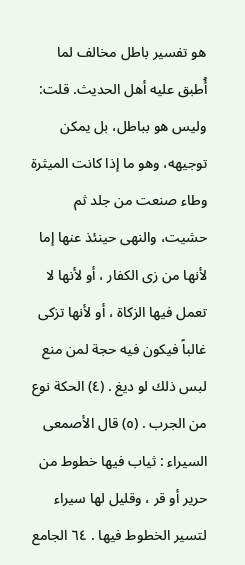هو تفسير باطل مخالف لما أُطبق عليه أهل الحديث. قلت: وليس هو بباطل، بل يمكن توجيهه، وهو ما إذا كانت الميثرة وطاء صنعت من جلد ثم حشيت، والنهى حينئذ عنها إما لأنها من زى الكفار ، أو لأنها لا تعمل فيها الزكاة ، أو لأنها تزكى غالباً فيكون فيه حجة لمن منع لبس ذلك لو ديغ . (٤) الحكة نوع من الجرب . (٥) قال الأصمعى السيراء : ثياب فيها خطوط من حرير أو قر ، وقليل لها سيراء لتسير الخطوط فيها . ٦٤ الجامع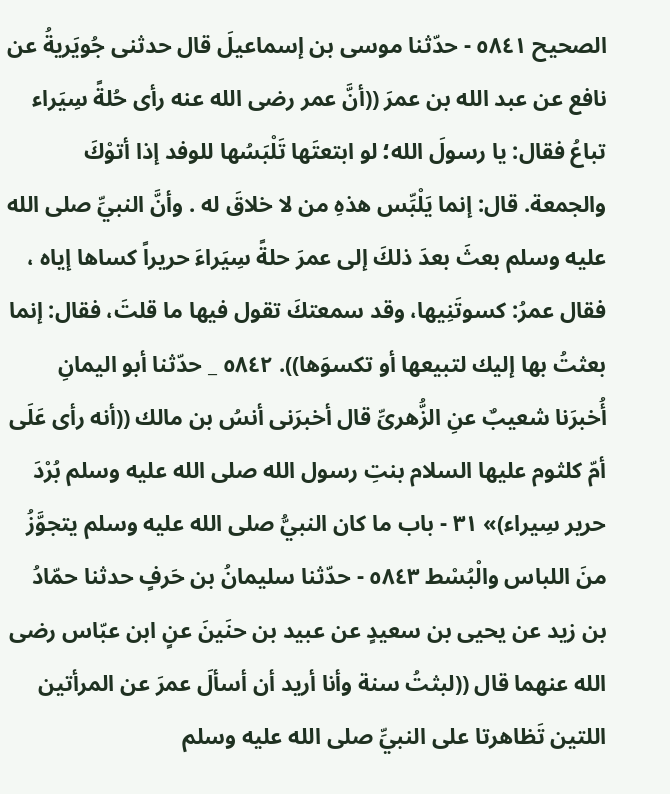الصحيح ٥٨٤١ - حدّثنا موسى بن إسماعيلَ قال حدثنى جُويَريةُ عن نافع عن عبد الله بن عمرَ ((أنَّ عمر رضى الله عنه رأى حُلةً سِيَراء تباعُ فقال: يا رسولَ الله؛ لو ابتعتَها تَلْبَسُها للوفد إذا أتوْكَ والجمعة. قال: إنما يَلْبِّس هذهِ من لا خلاقَ له . وأنَّ النبيِّ صلى الله عليه وسلم بعثَ بعدَ ذلكَ إلى عمرَ حلةً سِيَراءَ حريراً كساها إياه ، فقال عمرُ: كسوتَنِيها، وقد سمعتكَ تقول فيها ما قلتَ، فقال: إنما بعثتُ بها إليك لتبيعها أو تكسوَها)). ٥٨٤٢ _ حدّثنا أبو اليمانِ أُخبرَنا شعيبٌ عنِ الزُّهرىِّ قال أخبرَنى أنسُ بن مالك ((أنه رأى عَلَى أمّ كلثوم عليها السلام بنتِ رسول الله صلى الله عليه وسلم بُرْدَ حرير سِيراء)» ٣١ - باب ما كان النبيُّ صلى الله عليه وسلم يتجوَّزُ منَ اللباس والْبُسْط ٥٨٤٣ - حدّثنا سليمانُ بن حَرفٍ حدثنا حمّادُ بن زيد عن يحيى بن سعيدٍ عن عبيد بن حنَينَ عنٍ ابن عبّاس رضى الله عنهما قال ((لبثتُ سنة وأنا أريد أن أسألَ عمرَ عن المرأتين اللتين تَظاهرتا على النبيِّ صلى الله عليه وسلم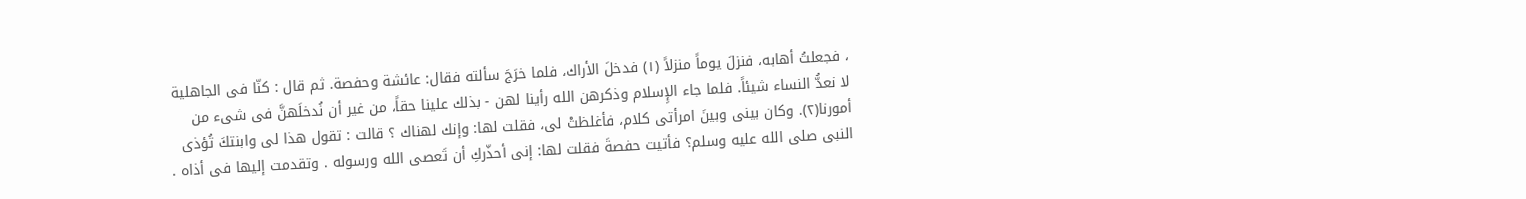، فجعلتُ أهابه، فنزلَ يوماً منزلاً (١) فدخلَ الأراك، فلما خرَجَ سألته فقال: عائشة وحفصة. ثم قال : كنّا فى الجاهلية لا نعدُّ النساء شيئاً. فلما جاء الإِسلام وذكرهن الله رأينا لهن - بذلك علينا حقاً، من غير أن نُدخلَهنَّ فى شىء من أمورنا(٢). وكان بينى وبينَ امرأتى كلام، فأغلظتْ لى، فقلت لها: وإنك لهناك ؟ قالت : تقول هذا لى وابنتكَ تُؤذى النبى صلى الله عليه وسلم؟ فأتيت حفصةَ فقلت لها: إنى أحذّركِ أن تَعصى الله ورسوله . وتقدمت إليها فى أذاه .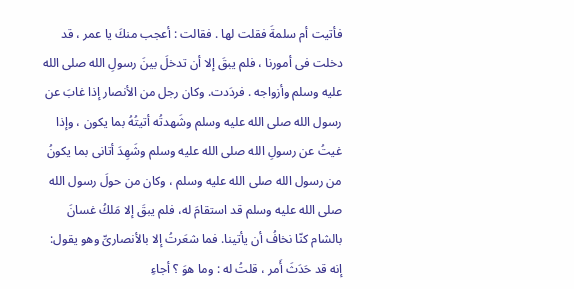فأتيت أم سلمةَ فقلت لها . فقالت : أعجب منكَ يا عمر ، قد دخلت فى أمورنا ، فلم يبقَ إلا أن تدخلَ بينَ رسولِ الله صلى الله عليه وسلم وأزواجه . فردَدت. وكان رجل من الأنصار إذا غابَ عن رسول الله صلى الله عليه وسلم وشَهدتُه أتيتُهُ بما يكون ، وإذا غيتُ عن رسولِ الله صلى الله عليه وسلم وشَهِدَ أتانى بما يكونُ من رسول الله صلى الله عليه وسلم ، وكان من حولَ رسول الله صلى الله عليه وسلم قد استقامَ له، فلم يبقَ إلا مَلكُ غسانَ بالشام كنّا نخافُ أن يأتينا. فما شعَرتُ إلا بالأنصارىِّ وهو يقول: إنه قد حَدَثَ أَمر ، قلتُ له : وما هوَ ؟ أجاءِ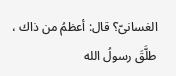الغسانىّ؟ قال: أعظمُ من ذاك ، طلَّقَ رسولُ الله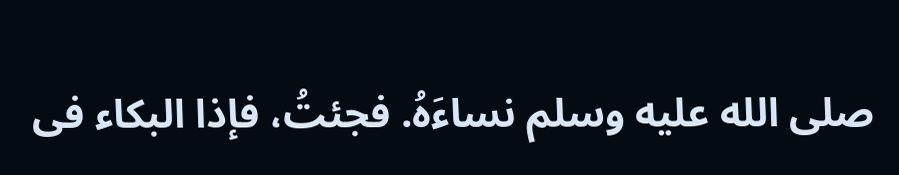صلى الله عليه وسلم نساءَهُ. فجئتُ، فإذا البكاء فى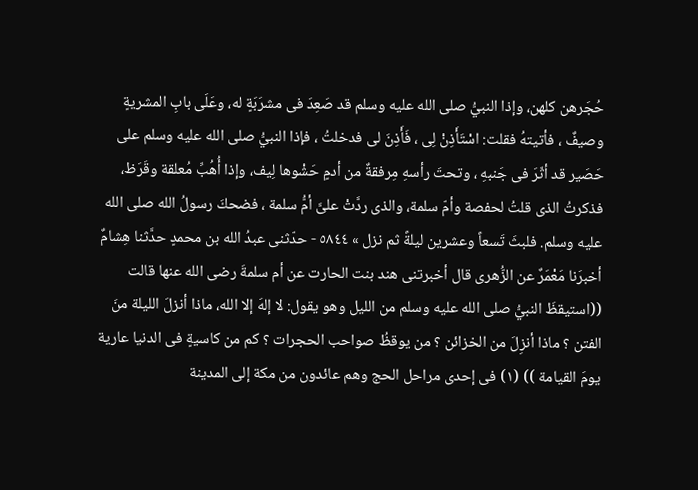حُجَرهن كلهن، وإذا النبيُّ صلى الله عليه وسلم قد صَعِدَ فى مشرَبَةٍ له، وعَلَى بابِ المشريةٍ وصيفٌ ، فأتيتهُ فقلت: اسْتَأَذِنْ لِى ، فَأَذِنَ لى فدخلتُ ، فإذا النبيُّ صلى الله عليه وسلم على حَصَير قد أثّرَ فى جَنبهِ ، وتحتَ رأسهِ مِرفقةٌ من أدمٍ حَشْوها لِيف، وإذا أُهُبِّ مُعلقة وقَرَظ، فذكرتُ الذى قلتُ لحفصة وأمّ سلمة، والذى ردَّتْ علىَّ أمُّ سلمة ، فضحكَ رسولُ الله صلى الله عليه وسلم. فلبثَ تَسعاً وعشرين ليلةً ثم نزل » ٥٨٤٤ - حدّثنى عبدُ الله بن محمدٍ حدَّثنا هِشامٌ أخبرَنا مَعْمَرٌ عن الزُّهرى قال أخبرتنى هند بنت الحارت عن أم سلمةَ رضى الله عنها قالت ((استيقظَ النبيُّ صلى الله عليه وسلم من الليل وهو يقول: لا إلهَ إلا الله، ماذا أنزلَ الليلة منَ الفتن ؟ ماذا أنزِلَ من الخزائن ؟ من يوقظُ صواحب الحجرات ؟ كم من كاسيةٍ فى الدنيا عارية يومَ القيامة )) (١) فى إحدى مراحل الحج وهم عائدون من مكة إلى المدينة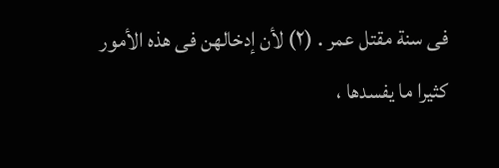فى سنة مقتل عمر . (٢) لأن إدخالهن فى هذه الأمور كثيرا ما يفسدها ،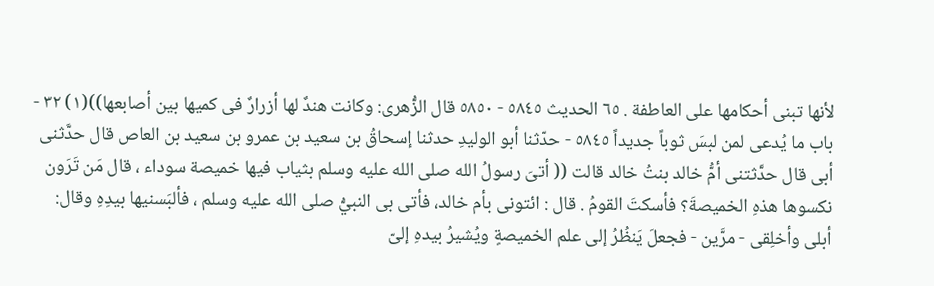لأنها تبنى أحكامها على العاطفة . ٦٥ الحديث ٥٨٤٥ - ٥٨٥٠ قال الزُّهرى: وكانت هندٌ لها أزرارٌ فى كميها بين أصابعها))(١) ٣٢ - باب ما يُدعى لمن لبسَ ثوباً جديداً ٥٨٤٥ - حدّثنا أبو الوليدِ حدثنا إسحاقُ بن سعيد بن عمرو بن سعيد بن العاص قال حدَّثنى أبى قال حدَّثتنى أمُّ خالد بنتُ خالد قالت (( أتىَ رسولُ الله صلى الله عليه وسلم بثياب فيها خميصة سوداء ، قال مَن تَرَون نكسوها هذهِ الخميصةَ؟ فأسكتَ القومُ . قال : ائتونى بأم خالد، فأتى بى النبيُّ صلى الله عليه وسلم ، فألبَسنيها بيدِهِ وقال: أبلى وأخلِقى - مرَّين - فجعلَ يَنظُرُ إلى علم الخميصةٍ ويُشيرُ بيدهِ إلىّ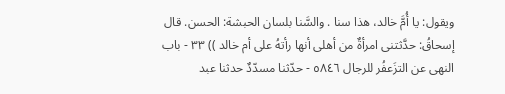ويقول: يا أُمَّ خالد، هذا سنا . والسَّنا بلسان الحبشة: الحسن. قال إسحاقُ: حدَّثتنى امرأةٌ من أهلى أنها رأتهُ على أم خالد )) ٣٣ - باب النهى عن التزَعفُر للرجال ٥٨٤٦ - حدّثنا مسدّدٌ حدثنا عبد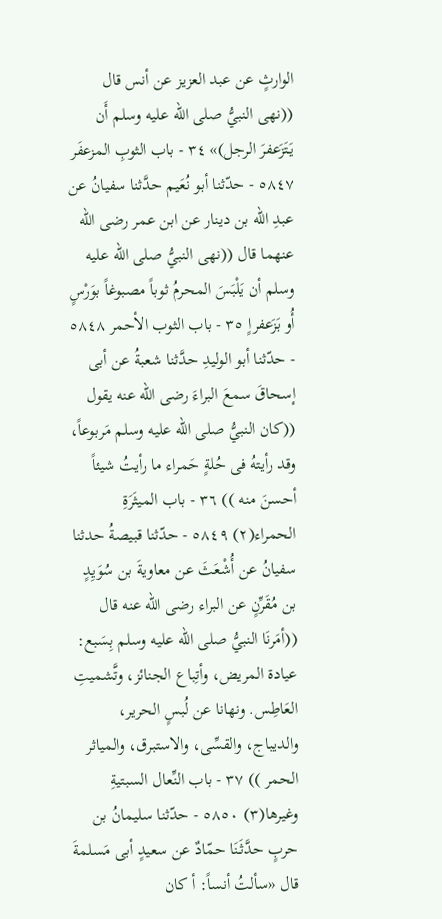الوارثٍ عن عبد العزيز عن أنس قال ((نهى النبيُّ صلى الله عليه وسلم أَن يَتَزَعفرَ الرجل)» ٣٤ - باب الثوبِ المزعفَر ٥٨٤٧ - حدّثنا أبو نُعَيم حدَّثنا سفيانُ عن عبدِ الله بن دينار عن ابن عمر رضى الله عنهما قال ((نهى النبيُّ صلى الله عليه وسلم أن يَلْبَسَ المحرمُ ثوباً مصبوغاً بوَرْسٍ أُو بَزَعفراٍ ٣٥ - باب الثوب الأحمر ٥٨٤٨ - حدّثنا أبو الوليدِ حدَّثنا شعبةُ عن أبى إسحاقَ سمعَ البراءَ رضى الله عنه يقول ((كان النبيُّ صلى الله عليه وسلم مَربوعاً، وقد رأيتهُ فى حُلةٍ حَمراء ما رأيتُ شيئاً أحسنَ منه )) ٣٦ - باب الميثَرَةِ الحمراء(٢) ٥٨٤٩ - حدّثنا قبيصةُ حدثنا سفيانُ عن أُشْعَثَ عن معاويةَ بن سُوَيِدٍ بن مُقَرِّنٍ عن البراء رضى الله عنه قال ((أمَرنَا النبيُّ صلى الله عليه وسلم بِسَبع: عيادة المريض، وأتِباع الجنائز، وتَّشميتِ العَاطِس. ونهانا عن لُبسٍ الحرير، والديباج، والقسِّى، والاستبرق، والمياثر الحمر )) ٣٧ - باب النِّعال السبتيةِ وغيرها(٣) ٥٨٥٠ - حدّثنا سليمانُ بن حربٍ حدَّثَنَا حمّادٌ عن سعيدٍ أبى مَسلمةَ قال «سألتُ أنساً: أ كان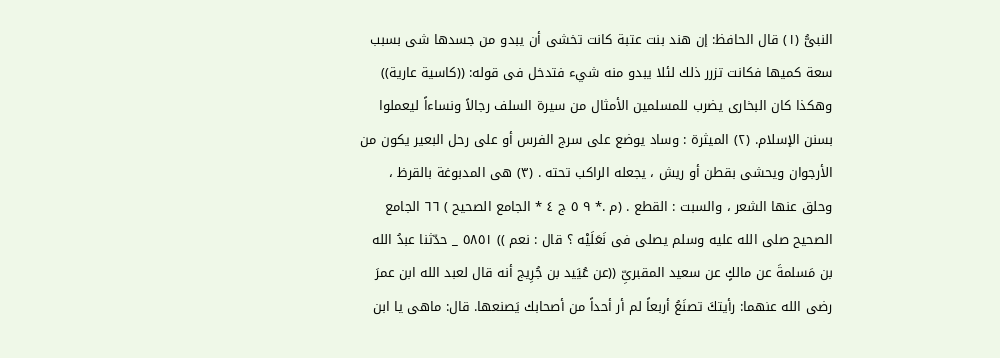النبىُّ (١) قال الحافظ: إن هند بنت عتبة كانت تخشى أن يبدو من جسدها شى بسبب سعة كميها فكانت تزرر ذلك لئلا يبدو منه شيء فتدخل فى قوله: ((كاسية عارية)) وهكذا كان البخارى يضرب للمسلمين الأمثال من سيرة السلف رجالاً ونساءاً ليعملوا بسنن الإسلام. (٢) الميثرة : وساد يوضع على سرج الفرس أو على رحل البعير يكون من الأرجوان ويحشى بقطن أو ريش ، يجعله الراكب تحته . (٣) هى المدبوغة بالقرظ ، وحلق عنها الشعر ، والسبت : القطع . (م .* ٩ ٥ ج ٤ * الجامع الصحيح ) ٦٦ الجامع الصحيح صلى الله عليه وسلم يصلى فى نَعَلَيْه ؟ قال : نعم )) ٥٨٥١ _ حدّثنا عبدُ الله بن مَسلمةَ عن مالكٍ عن سعيد المقبرىِّ ((عن عُيَيد بن جُرِيج أنه قال لعبد الله ابن عمرَ رضى الله عنهما: رأيتكَ تصنَعُ أربعاً لم أر أحداً من أصحابك يَصنعها. قال: ماهى يا ابن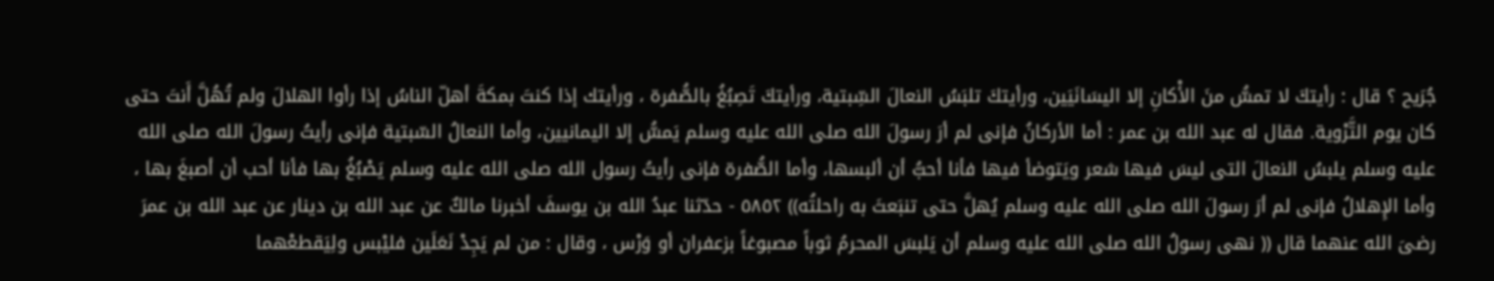جُرَيح ؟ قال : رأيتكَ لا تمسُّ منَ الأْكانِ إلا اليسَانَيَين، ورأيتكَ تلبَسُ النعالَ السِّبتية، ورأيتكَ تَصِبُغُ بالصُّفرة ، ورأيتك إذا كنتَ بمكةَ أهلّ الناسُ إذا رأوا الهلالَ ولم تُهُلَّ أَنتَ حتى كان يوم التَّرْوية. فقال له عبد الله بن عمر : أما الأركانُ فإنى لم أرَ رسولَ الله صلى الله عليه وسلم يَمسُّ إلا اليمانيين، وأما النعالُ السّبتية فإنى رأيتُ رسولَ الله صلى الله عليه وسلم يلبسُ النعالَ التى ليسَ فيها شعر ويَتوضأ فيها فأنا أحبُّ أن ألبسها، وأما الصُّفرة فإنى رأيتُ رسول الله صلى الله عليه وسلم يَصْبُغُ بها فأنا أحب أن أصبغَ بها ، وأما الإِهلالُ فإنى لم أرَ رسولَ الله صلى الله عليه وسلم يُهلَّ حتى تنبَعثَ به راحلتُه)) ٥٨٥٢ - حدّثنا عبدُ الله بن يوسفَ أخبرنا مالكٌ عن عبد الله بن دينار عن عبد الله بن عمرَ رضىَ الله عنهما قال (( نهى رسولُ الله صلى الله عليه وسلم أن يَلبسَ المحرمُ ثوباً مصبوغاً بزعفران أو وَرْس ، وقال : من لم يَجِدْ نَعَلَين فليْبس ولِيَقطعْهما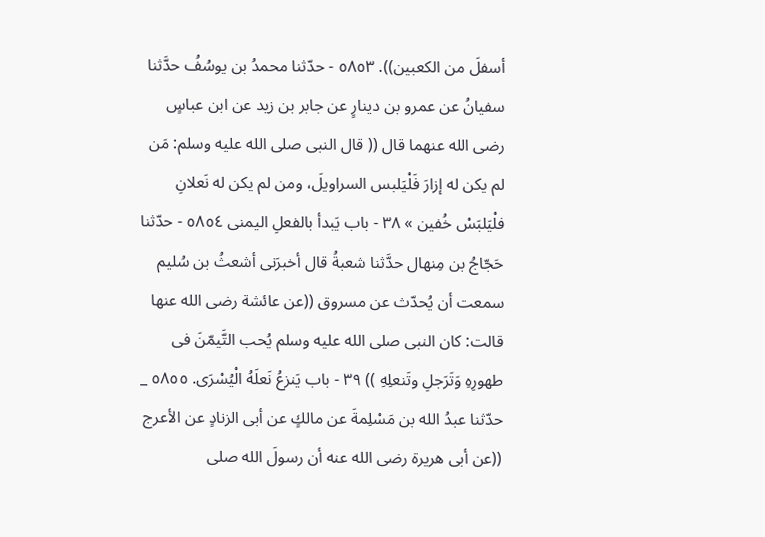أسفلَ من الكعبين)). ٥٨٥٣ - حدّثنا محمدُ بن يوسُفُ حدَّثنا سفيانُ عن عمرو بن دينارٍ عن جابر بن زيد عن ابن عباسٍ رضى الله عنهما قال (( قال النبى صلى الله عليه وسلم: مَن لم يكن له إزارَ فَلْيَلبس السراويلَ، ومن لم يكن له نَعلانِ فلْيَلبَسْ خُفين » ٣٨ - باب يَبدأ بالفعلِ اليمنى ٥٨٥٤ - حدّثنا حَجّاجُ بن مِنهال حدَّثنا شعبةُ قال أخبرَنى أشعثُ بن سُليم سمعت أن يُحدّث عن مسروق ((عن عائشة رضى الله عنها قالت: كان النبى صلى الله عليه وسلم يُحب التَّيمّنَ فى طهورِهِ وَتَرَجلِ وتَنعلِهِ )) ٣٩ - باب يَنزعُ نَعلَهُ الْيُسْرَى. ٥٨٥٥ _ حدّثنا عبدُ الله بن مَسْلِمةَ عن مالكٍ عن أبى الزنادٍ عن الأعرج ((عن أبى هريرة رضى الله عنه أن رسولَ الله صلى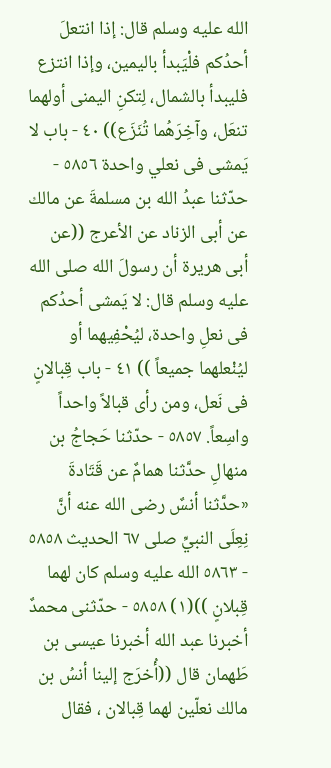الله عليه وسلم قال: إذا انتعلَ أحدُكم فلْيَبدأ باليمين، وإذا انتزع فليبدأ بالشمال، لِتكنِ اليمنى أولهما تنعَل، وآخِرَهُما تُنَزَع)) ٤٠ - باب لا يَمشى فى نعلي واحدة ٥٨٥٦ - حدّثنا عبدُ الله بن مسلمةَ عن مالك عن أبى الزناد عن الأعرج ((عن أبى هريرة أن رسولَ الله صلى الله عليه وسلم قال: لا يَمشى أحدُكم فى نعلِ واحدة، ليُحْفِيهما أو ليُنْعلهما جميعاً )) ٤١ - باب قِبالانٍ فى نَعل، ومن رأى قبالاً واحداً واسِعاً. ٥٨٥٧ - حدّثنا حَجاجُ بن منهالِ حدَّثنا همامٌ عن قَتَادةَ «حدَّثنا أنسٌ رضى الله عنه أنَّ نِعِلَى النبيِّ صلى ٦٧ الحديث ٥٨٥٨ - ٥٨٦٣ الله عليه وسلم كان لهما قِبلانٍ ))(١) ٥٨٥٨ - حدّثنى محمدٌ أخبرنا عبد الله أخبرنا عيسى بن طَهمان قال ((أُخرَج إلينا أنسُ بن مالك نعلّين لهما قِبالان ، فقال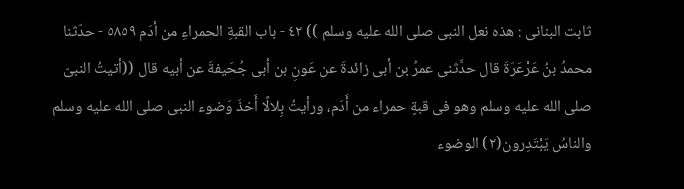ثابت البنانى : هذه نعل النبى صلى الله عليه وسلم )) ٤٢ - باب القبةِ الحمراءِ من أدَم ٥٨٥٩ - حدّثنا محمدُ بنُ عَرْعَرَةَ قال حدَّثنى عمرُ بن أبى زائدةَ عن عَونِ بن أبى جُحَيفةَ عن أبيه قال ((أتيتُ النبىّ صلى الله عليه وسلم وهو فى قبةٍ حمراء من أَدَم، ورأيتُ بِلالًا أَخذَ وَضوء النبى صلى الله عليه وسلم والناسُ يَبْتَدِرون(٢) الوضوء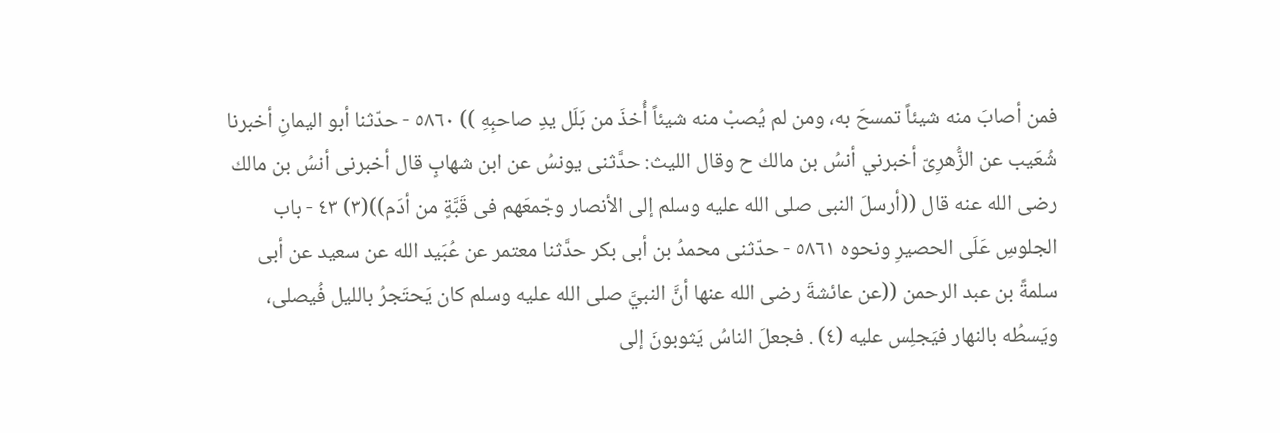فمن أصابَ منه شيئاً تمسحَ به، ومن لم يُصبْ منه شيئاً أُخذَ من بَلَل يدِ صاحبِهِ )) ٥٨٦٠ - حدّثنا أبو اليمانِ أخبرنا شُعَيب عن الزُّهرِىّ أخبرني أنسُ بن مالك ح وقال الليث: حدَّثنى يونسُ عن ابن شهابٍ قال أخبرنى أنسُ بن مالك رضى الله عنه قال ((أرسلَ النبى صلى الله عليه وسلم إلى الأنصار وجّمعَهم فى قَبَّةٍ من أدَم))(٣) ٤٣ - باب الجلوسِ عَلَى الحصيرِ ونحوه ٥٨٦١ - حدّثنى محمدُ بن أبى بكر حدَّثنا معتمر عن عُبَيد الله عن سعيد عن أبى سلمةً بن عبد الرحمن ((عن عائشةَ رضى الله عنها أنَّ النبيَّ صلى الله عليه وسلم كان يَحتَجرُ بالليل فُيصلى، ويَسطُه بالنهار فيَجلِس عليه (٤) . فجعلَ الناسُ يَثوبونَ إلى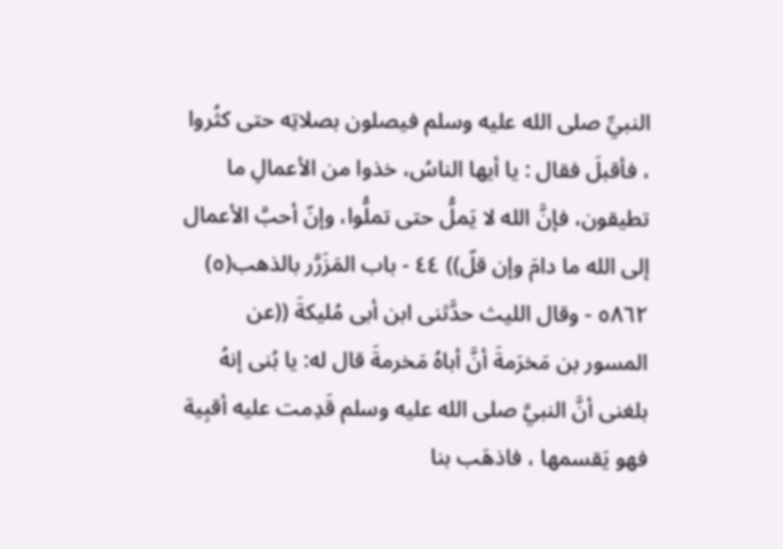النبيِّ صلى الله عليه وسلم فيصلون بصلاتِه حتى كثُروا ، فأقبلَ فقال : يا أيها الناسُ، خذوا من الأعمالِ ما تطيقون، فإنَّ الله لا يَملُّ حتى تملُّوا، وإنّ أحبَّ الأعمال إلى الله ما دامَ وإن قلّ)) ٤٤ - باب المَزَرَّر بالذهب(٥) ٥٨٦٢ - وقال الليث حدَّثنى ابن أبى مُليكةَ ((عن المسور بن مَخرَمةَ أنَّ أباهُ مَخرمةَ قال له: يا بُنى إنهُ بلغنى أنَّ النبيَّ صلى الله عليه وسلم قَدِمت عليه أقبِية فهو يَقسمها ، فاذهَب بنا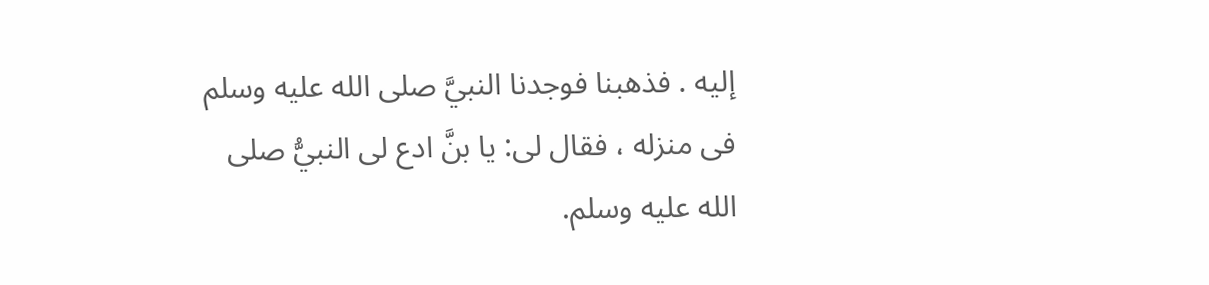إليه . فذهبنا فوجدنا النبيَّ صلى الله عليه وسلم فى منزله ، فقال لى: يا بنَّ ادع لى النبيُّ صلى الله عليه وسلم.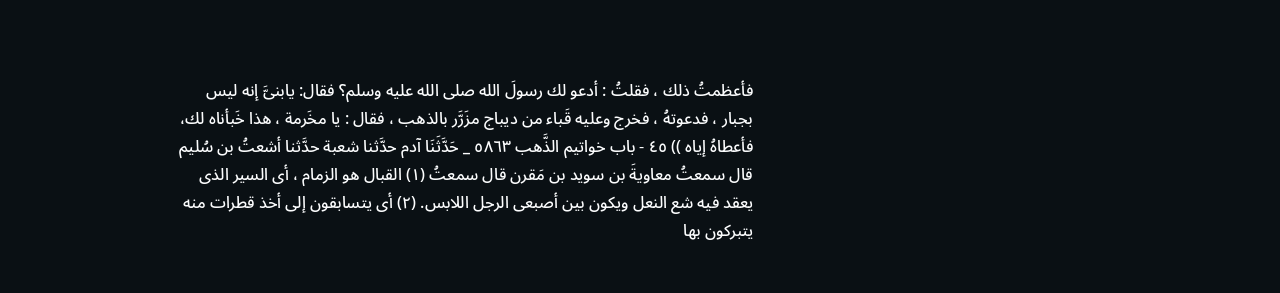فأعظمتُ ذلك ، فقلتُ : أدعو لك رسولَ الله صلى الله عليه وسلم؟ فقال: يابنىَّ إنه ليس بجبار ، فدعوتهُ ، فخرج وعليه قَباء من ديباج مزَرَّر بالذهب ، فقال : يا مخَرمة ، هذا خَبأناه لك، فأعطاهُ إياه )) ٤٥ - باب خواتيم الذَّهب ٥٨٦٣ _ حَدَّثَنَا آدم حدَّثنا شعبة حدَّثنا أشعتُ بن سُليم قال سمعتُ معاويةَ بن سويد بن مَقرن قال سمعتُ (١) القبال هو الزمام ، أى السير الذى يعقد فيه شع النعل ويكون بين أصبعى الرجل اللابس. (٢) أى يتسابقون إلى أخذ قطرات منه يتبركون بها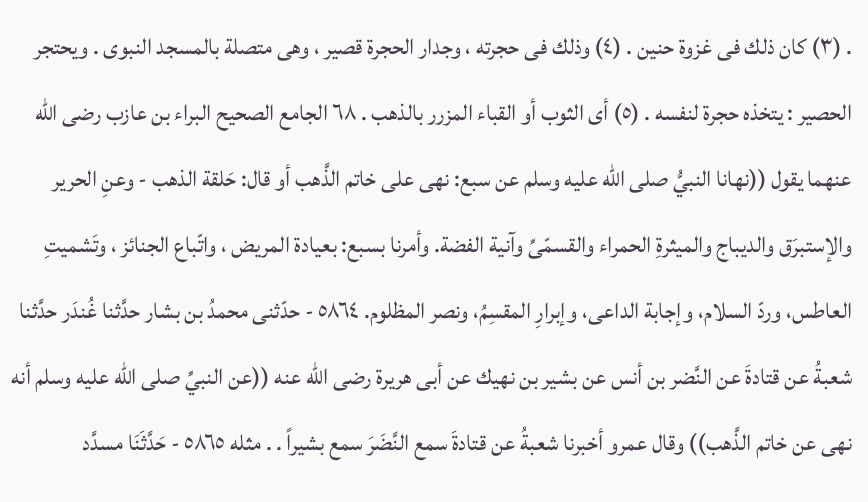. (٣) كان ذلك فى غزوة حنين . (٤) وذلك فى حجرته ، وجدار الحجرة قصير ، وهى متصلة بالمسجد النبوى . ويحتجر الحصير : يتخذه حجرة لنفسه . (٥) أى الثوب أو القباء المزرر بالذهب . ٦٨ الجامع الصحيح البراء بن عازب رضى الله عنهما يقول ((نهانا النبيُّ صلى الله عليه وسلم عن سبع: نهى على خاتم الذَّهب أو قال: حَلقة الذهب - وعنِ الحرير والإستبرَق والديباج والميثرةِ الحمراء والقسمّىِّ وآنية الفضة. وأمرنا بسبع: بعيادة المريض ، واتّباع الجنائز ، وتَشميتِ العاطس، وردّ السلام، وإجابة الداعى، وإبرارِ المقسِمُ، ونصر المظلوم. ٥٨٦٤ - حدّثنى محمدُ بن بشار حدَّثنا غُندَر حدَّثنا شعبةُ عن قتادةَ عن النَّضر بن أنس عن بشير بن نهيك عن أبى هريرة رضى الله عنه ((عن النبيِّ صلى الله عليه وسلم أنه نهى عن خاتم الذَّهب)) وقال عمرو أخبرنا شعبةُ عن قتادةَ سمع النَّضَرَ سمع بشيراً . . مثله ٥٨٦٥ - حَدَّثَنَا مسدَّد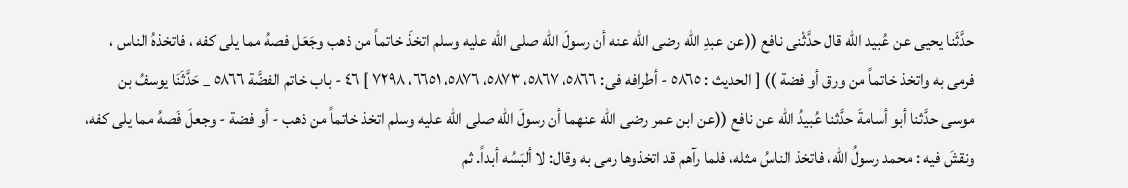حدَّثَنا يحيى عن عُبيد الله قال حدَّثْنى نافع ((عن عبدِ الله رضى الله عنه أن رسولَ الله صلى الله عليه وسلم اتخذَ خاتماً من ذهب وجَعَل فصهُ مما يلى كفه ، فاتخذهُ الناس ، فرمى به واتخذ خاتماً من ورق أو فضة )) [ الحديث : ٥٨٦٥ - أطرافه فى: ٥٨٦٦، ٥٨٦٧، ٥٨٧٣، ٥٨٧٦، ٦٦٥١، ٧٢٩٨ ] ٤٦ - باب خاتم الفضَّة ٥٨٦٦ _ حَدَّثَنَا يوسفُ بن موسى حدَّثنا أبو أسامةَ حدَّثنا عُبيدُ الله عن نافع ((عن ابن عمر رضى الله عنهما أن رسولَ الله صلى الله عليه وسلم اتخذ خاتماً من ذهب - أو فضة - وجعلَ فَصهُ مما يلى كفه، ونقشَ فيه : محمد رسولُ الله، فاتخذ الناسُ مثله، فلما رآهم قد اتخذوها رمى به وقال: لا ألبَسُه أبداً. ثم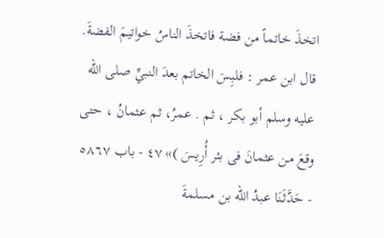اتخذَ خاتماً من فضة فاتخذَ الناسُ خواتيمَ الفضةَ. قال ابن عمر : فلبِسَ الخاتم بعدَ النبيِّ صلى الله عليه وسلم أبو بكر ، ثم . عمرُ، ثم عثمانُ ، حتى وقعَ من عثمانَ فى بئر أُرِيسَ )» ٤٧ - باب ٥٨٦٧ - حَدَّثَنَا عبدُ الله بن مسلمةَ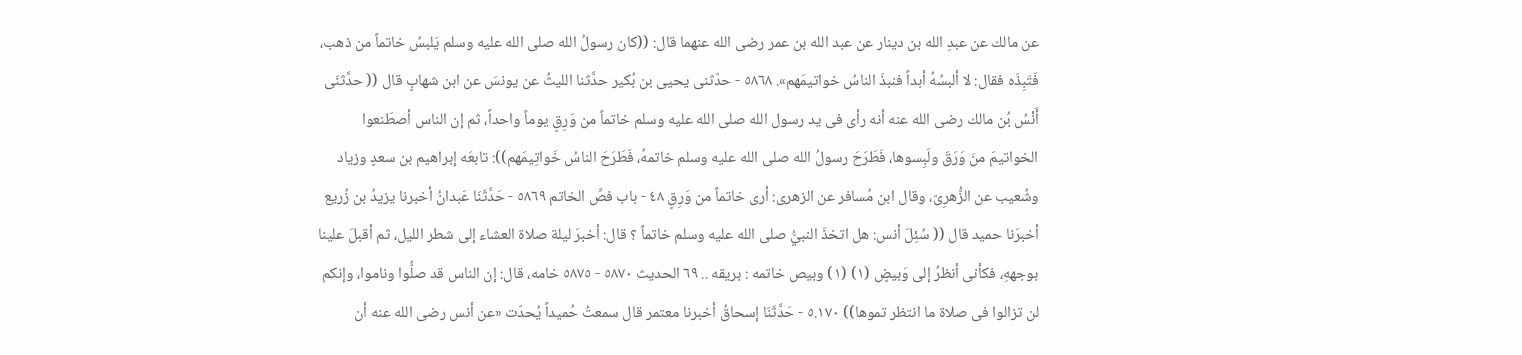عن مالك عن عبدِ الله بن دينار عن عبد الله بن عمر رضى الله عنهما قال: ((كان رسولُ الله صلى الله عليه وسلم يَلبسُ خاتماً من ذهب، فَتَبِذَه فقال: لا ألبسُهُ أبداً فنبذَ الناسُ خواتيمَهم». ٥٨٦٨ - حدّثنى يحيى بن بُكير حدَّثنا الليثُ عن يونسَ عن ابن شهابٍ قال (( حدَّثنَى أَنْسُ بُن مالك رضى الله عنه أنه رأى فى يد رسول الله صلى الله عليه وسلم خاتماً من وَرِقٍ يوماً واحداً، ثم إن الناس أصطَنعوا الخواتيمَ منَ وَرَقَ ولَبِسوها، فَطَرَحَ رسولُ الله صلى الله عليه وسلم خاتمهُ، فَطَرَحَ الناسُ خَواتِيمَهم)): تابعَه إبراهيم بن سعدٍ وزياد وشُعيب عن الزُّهرِىّ، وقال ابن مُسافر عن الزهرى: أرى خاتماً من وَرِقٍ ٤٨ - باب فصِّ الخاتم ٥٨٦٩ - حَدَّثَنَا عَبدانُ أخبرنا يزيدُ بن زُريع أخبرَنا حميد قال (( سُئِلَ أنس: هل اتخذَ النبيُّ صلى الله عليه وسلم خاتماً ؟ قال: أخبرَ ليلة صلاة العشاء إلى شطر الليل، ثم أقبلَ علينا بوجههِ، فكأنى أنظرُ إلى وَبيضٍ (١) (١) وبيص خاتمه : بريقه .. ٦٩ الحديث ٥٨٧٠ - ٥٨٧٥ خامه، قال: إن الناس قد صلُّوا وناموا، وإنكم لن تزالوا فى صلاة ما انتظر تموها)) ٥.١٧٠ - حَدَّثَنَا إسحاقُ أخبرنا معتمر قال سمعتُ حُميداً يُحدّت «عن أنس رضى الله عنه أن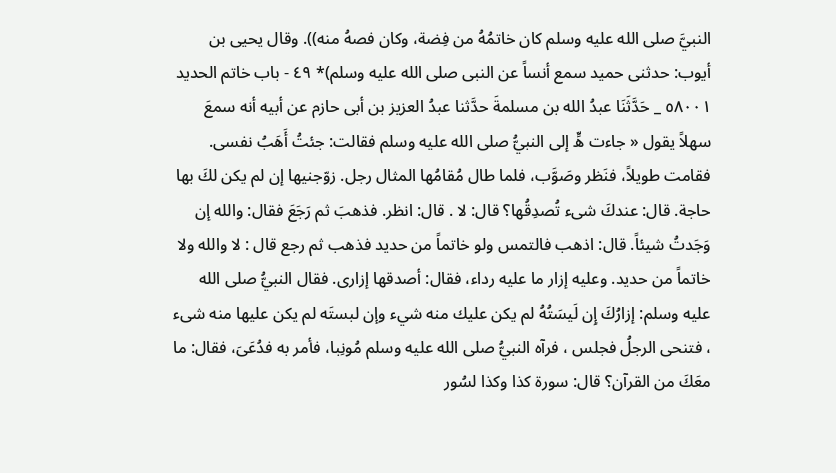النبيَّ صلى الله عليه وسلم كان خاتمُهُ من فِضة، وكان فصهُ منه)). وقال يحيى بن أيوب: حدثنى حميد سمع أنساً عن النبى صلى الله عليه وسلم)* ٤٩ - باب خاتم الحديد ٥٨٠٠١ _ حَدَّثَنَا عبدُ الله بن مسلمةَ حدَّثنا عبدُ العزيز بن أبى حازم عن أبيه أنه سمعَ سهلاً يقول « جاءت هٍّ إلى النبيُّ صلى الله عليه وسلم فقالت: جئتُ أَهَبُ نفسى. فقامت طويلاً، فنَظر وصَوَّب، فلما طال مُقامُها المثال رجل. زوّجنيها إن لم يكن لكَ بها حاجة. قال: عندكَ شىء تُصدِقُها؟ قال: لا . قال: انظر. فذهبَ ثم رَجَعَ فقال: والله إن وَجَدتُ شيئاً. قال: اذهب فالتمس ولو خاتماً من حديد فذهب ثم رجع قال : لا والله ولا خاتماً من حديد. وعليه إزار ما عليه رداء، فقال: أصدقها إزارى. فقال النبيُّ صلى الله عليه وسلم: إزارُكَ إِن لَيسَتُهُ لم يكن عليك منه شيء وإن لبستَه لم يكن عليها منه شىء ، فتنحى الرجلُ فجلس ، فرآه النبيُّ صلى الله عليه وسلم مُونِبا، فأمر به فدُعَىَ، فقال: ما معَكَ من القرآن؟ قال: سورة كذا وكذا لسُور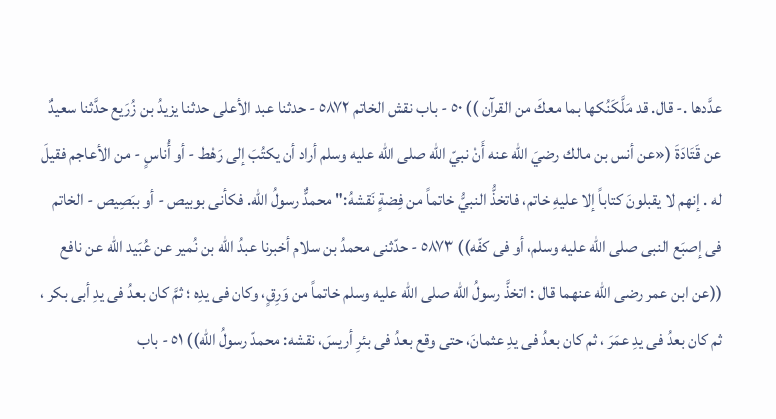عدَّدها .- قال. قد مَلَّكَنُكها بما معكَ من القرآن )) ٥٠ - باب نقش الخاتم ٥٨٧٢ - حدثنا عبد الأعلى حدثنا يزيدُ بن زُرَيع حدَّثنا سعيدٌ عن قَتَادَةَ («عن أنس بن مالك رضيَ الله عنه أَنْ نبيّ اللّه صلى الله عليه وسلم أراد أن يكتُبَ إلى رَهْط - أو أُناسٍ - من الأعاجم فقيلَ له . إنهم لا يقبلونَ كتاباً إلا عليهِ خاتم، فاتخذُّ النبيُّ خاتماً من فِضةٍ نَقشهُ:" محمدٌّ رسولُ الله. فكأنى بوبيص - أو ببَصِيص - الخاتم فى إصبَع النبى صلى الله عليه وسلم، أو فى كفّه)) ٥٨٧٣ - حدّثنى محمدُ بن سلام أخبرنا عبدُ الله بن نُمير عن عُبَيد الله عن نافع ((عن ابن عمر رضى الله عنهما قال : اتخذَّ رسولُ الله صلى الله عليه وسلم خاتماً من وَرِقٍ، وكان فى يدِه ؛ ثمَّ كان بعدُ فى يدِ أبى بكر ، ثم كان بعدُ فى يدِ عمَرَ ، ثم كان بعدُ فى يدِ عثمانَ، حتى وقع بعدُ فى بئرِ أريسَ، نقشه: محمدّ رسولُ الله)) ٥١ - باب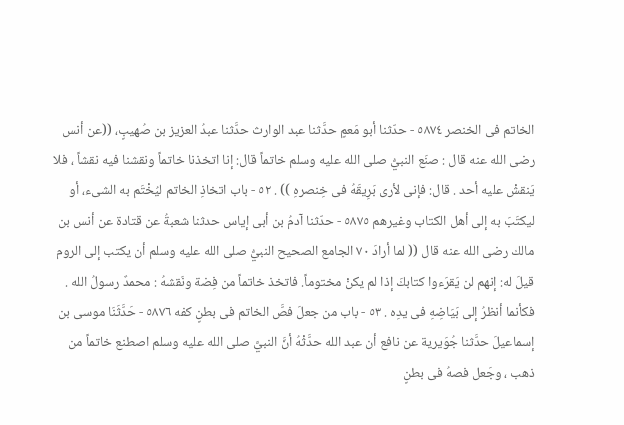الخاتم فى الخنصر ٥٨٧٤ - حدّثنا أبو مَعمٍ حدَّثنا عبد الوارث حدَّثنا عبدُ العزيز بن صُهيبٍ، ((عن أنس رضى الله عنه قال : صنَع النبيُّ صلى الله عليه وسلم خاتماً قال: إنا اتخذنا خاتماً ونقشنا فيه نقشاً ، فلا يَنقشْ عليه أحد . قال: فإنى لأرى بَرِيقَهُ فى خِنصرهِ )) . ٥٢ - باب اتخاذِ الخاتم ليُخْتَم به الشىء، أو ليكتَبَ به إلى أهل الكتاب وغيرهم ٥٨٧٥ - حدّثنا آدمُ بن أبى إياس حدثنا شعبةُ عن قتادة عن أنس بن مالك رضى الله عنه قال (( لما أرادَ ٧٠ الجامع الصحيح النبيُّ صلى الله عليه وسلم أن يكتب إلى الروم قيلَ له: إنهم لن يَقرَءوا كتابكَ إذا لم يكنْ مختوماً. فاتخذ خاتماً من فِضة ونَقشهُ : محمدٌ رسولُ الله . فكأنما أنظرُ إلى بَيَاضِهِ فى يدِه . ٥٣ - باب من جعلَ فصَّ الخاتم فى بطنٍ كفه ٥٨٧٦ - حَدَّثَنَا موسى بن إسماعيلَ حدَّثنا جُوَيرية عن نافع أن عبد الله حدَّثْهُ أنَّ النبيَّ صلى الله عليه وسلم اصطنع خاتماً من ذهب ، وجَعل فصهُ فى بطنٍ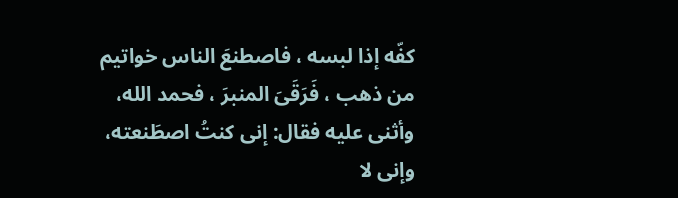كفّه إذا لبسه ، فاصطنعَ الناس خواتيم من ذهب ، فَرَقَىَ المنبرَ ، فحمد الله، وأثنى عليه فقال: إنى كنتُ اصطَنعته، وإنى لا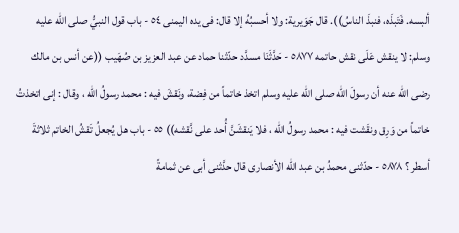ألبسه. فَتَبذَه، فنبذَ الناسُ)). قال جَوَيرية: ولا أحسبُهُ إلا قال: فى يده اليمنى ٥٤ - باب قول النبيُّ صلى الله عليه وسلم: لا ينقش عَلَى نقش حاتمه ٥٨٧٧ - حَدَّثَنَا مسدَّد حدّثنا حماد عن عبد العزيز بن صُهَيب ((عن أنس بن مالك رضى الله عنه أن رسولَ الله صلى الله عليه وسلم اتخذ خاتماً من فِضة، ونَقشَ فيه : محمد رسولُ الله ، وقال : إنى اتخذتُ خاتماً من وَرِق ونقَشت فيه : محمد رسولُ الله ، فلا يَنقشَنَّ أُحد على نَّقشه)) ٥٥ - باب هل يُجعلُ تَقشُ الخاتم ثلاثةَ أسطر ؟ ٥٨٧٨ - حدّثنى محمدُ بن عبد الله الأنصارى قال حدَّثنى أبى عن ثمامةً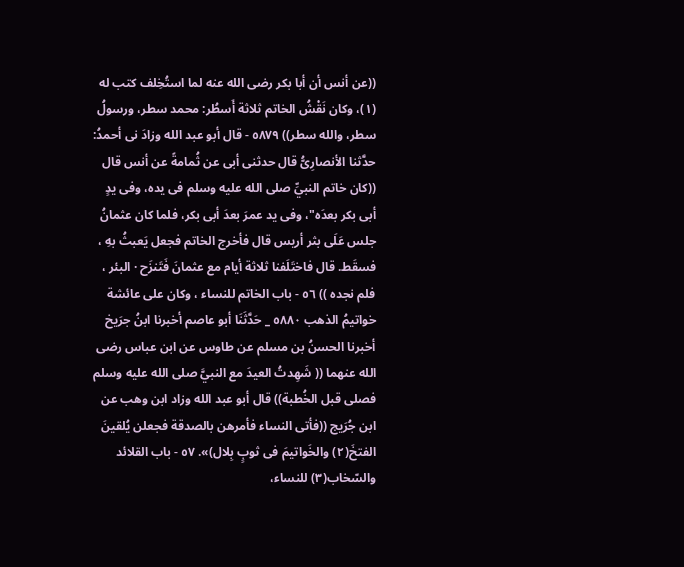((عن أنس أن أبا بكر رضى الله عنه لما استُخِلف كتب له (١)، وكان نَقْشُ الخاتم ثلاثة أَسطُر: محمد سطر، ورسولُ سطر، والله سطر)) ٥٨٧٩ - قال أبو عبد الله وزادَ نى أحمدُ: حدَّثنا الأنصارِىُّ قال حدثنى أبى عن ثُمامةً عن أنس قال ((كان خاتم النبيِّ صلى الله عليه وسلم فى يده، وفى يدٍ أبى بكر بعدَه"، وفى يد عمرَ بعدَ أبى بكر، فلما كان عثمانُ جلس عَلَى بثر أريس قال فأخرج الخاتم فجعل يَعبثُ بهِ ، فسقَط. قال فاختَلَفنا ثلاثة أيام مع عثمانَ فَتَنزَح · البئر ، فلم نجده )) ٥٦ - باب الخاتم للنساء ، وكان على عائشة خواتيمُ الذهب ٥٨٨٠ _ حَدَّثَنَا أبو عاصم أخبرنا ابنُ جرَيخ أخبرنا الحسنُ بن مسلم عن طاوس عن ابن عباس رضى الله عنهما (( شَهِدتُ العيدَ مع النبيَّ صلى الله عليه وسلم فصلى قبل الخُطبة)) قال أبو عبد الله وزاد ابن وهب عن ابن جُرَيج ((فأتى النساء فأمرهن بالصدقة فجعلن يُلقينَ الفتخَ(٢) والخَواتيمَ فى ثوبٍ بِلال)». ٥٧ - باب القلائد والسّخاب(٣) للنساء،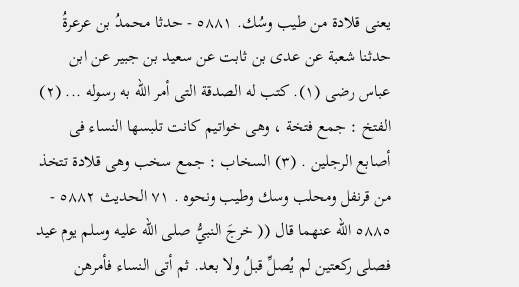يعنى قلادة من طيب وسُك. ٥٨٨١ - حدثا محمدُ بن عرعرةُ حدثنا شعبة عن عدى بن ثابت عن سعيد بن جبير عن ابن عباس رضى (١). کتب له الصدقة التى أمر الله به رسوله ... (٢) الفتخ : جمع فتخة ، وهى خواتيم كانت تلبسها النساء فى أصابع الرجلين . (٣) السخاب : جمع سخب وهى قلادة تتخذ من قرنفل ومحلب وسك وطيب ونحوه . ٧١ الحديث ٥٨٨٢ - ٥٨٨٥ الله عنهما قال (( خرجَ النبيُّ صلى الله عليه وسلم يوم عيد فصلى ركعتين لم يُصلِّ قبلُ ولا بعد. ثم أتى النساء فأمرهن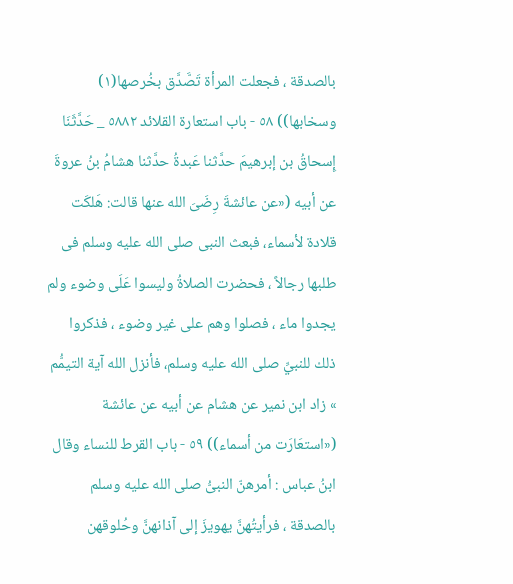بالصدقة ، فجعلت المرأة تَصَّدَّق بخُرصها(١) وسخابها)) ٥٨ - باب استعارة القلائد ٥٨٨٢ _ حَدَّثَنَا إِسحاقُ بن إبرهيمَ حدَّثنا عَبدةُ حدَّثنا هشامُ بنُ عروةَ عن أبيه («عن عائشةَ رِضَىَ الله عنها قالت: هَلكَت قلادة لأسماء، فبعث النبى صلى الله عليه وسلم فى طلبها رجالاً ، فحضرت الصلاةُ وليسوا عَلَى وضوء ولم يجدوا ماء ، فصلوا وهم على غير وضوء ، فذكروا ذلك للنبيِّ صلى الله عليه وسلم، فأنزل الله آية التيمُّم » زاد ابن نمير عن هشام عن أبيه عن عائشة («استعَارَت من أسماء)) ٥٩ - باب القرط للنساء وقال ابنُ عباس : أمرهنّ النبىُّ صلى الله عليه وسلم بالصدقة ، فرأيتُهنَّ يهويزَ إلى آذانهنَّ وحُلوقهن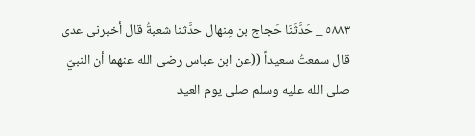٥٨٨٣ _ حَدَّثَنَا حَجاج بن مِنهال حدَّثنا شعبةُ قال أخبرنى عدى قال سمعتُ سعيداً ((عن ابن عباس رضى الله عنهما أن النبيّ صلى الله عليه وسلم صلى يوم العيد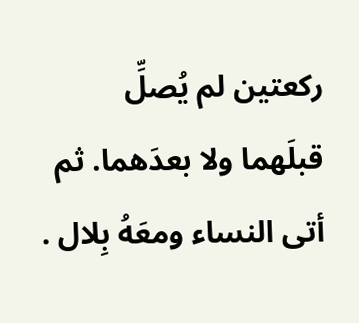ركعتين لم يُصلِّ قبلَهما ولا بعدَهما. ثم أتى النساء ومعَهُ بِلال .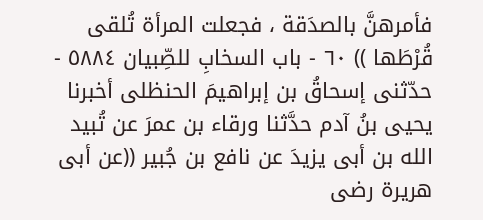فأمرهنَّ بالصدَقة ، فجعلت المرأة تُلقى قُرْطَها )) ٦٠ - باب السخابِ للصِّبيان ٥٨٨٤ - حدّثنى إسحاقُ بن إبراهيمَ الحنظلى أخبرنا يحيى بنُ آدم حدَّثنا ورقاء بن عمرَ عن تُبيد الله بن أبى يزيدَ عن نافع بن جُبير ((عن أبى هريرة رضى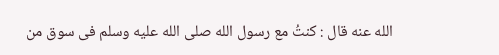الله عنه قال : كنتُ مع رسول الله صلى الله عليه وسلم فى سوق من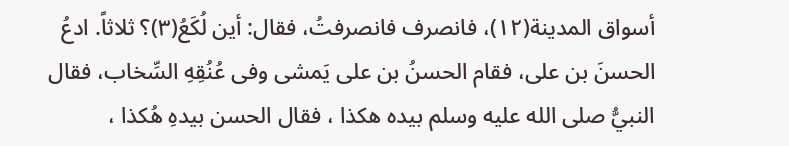أسواق المدينة(١٢)، فانصرف فانصرفتُ، فقال: أين لُكَعُ(٣)؟ ثلاثاً. ادعُ الحسنَ بن على، فقام الحسنُ بن على يَمشى وفى عُنُقِهِ السِّخاب، فقال النبيُّ صلى الله عليه وسلم بيده هكذا ، فقال الحسن بيدهِ هُكذا ،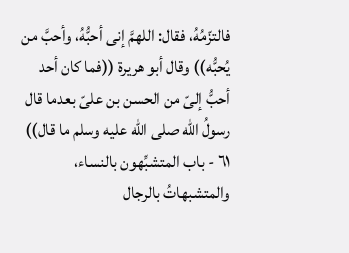فالتزّمُهُ، فقال: اللهمَّ إنى أحبُّهُ، وأحبَّ من يُحبُّه)) وقال أبو هريرة ((فما كان أحد أحبُّ إلىّ من الحسن بن علىّ بعدما قال رسولُ الله صلى الله عليه وسلم ما قال)) ٦١ - باب المتشبِّهون بالنساء، والمتشبهاتُ بالرجال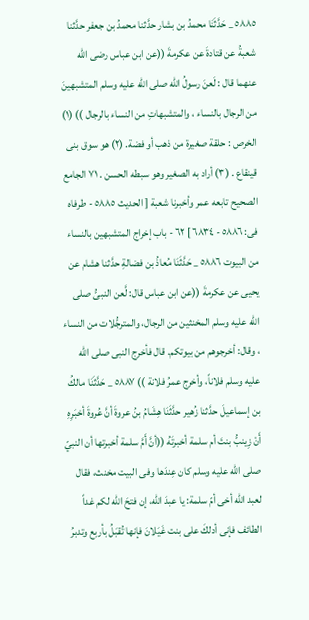٥٨٨٥ _ حَدَّثَنَا محمدُ بن بشار حدَّثنا محمدُ بن جعفر حدَّثنا شعبةُ عن قتادةَ عن عكرمةَ ((عن ابن عباس رضى الله عنهما قال : لَعنَ رسولُ الله صلى الله عليه وسلم المتشبهينَ من الرجال بالنساء ، والمتشبهاتِ من النساء بالرجال )) (١) الخرص : حلقة صغيرة من ذهب أو فضة. (٢) هو سوق بنى قينقاع . (٣) أراد به الصغير وهو سبطه الحسن . ٧١ الجامع الصحيح تابعه عمر وأخبرنا شعبة [ الحديث ٥٨٨٥ - طرفاه فى: ٥٨٨٦ - ٦٨٣٤ ] ٦٢ - باب إخراج المتشبهين بالنساء من البيوت ٥٨٨٦ _ حَدَّثَنَا مُعاذُ بن فضالةِ حدَّثنا هشام عن يحيى عن عكرمةَ ((عن ابن عباس قال: لَّعن النبىُّ صلى الله عليه وسلم المخنثين من الرجال، والمترجُّلات من النساء ، وقال: أخرجوهم من بيوتكم. قال فأخرج النبى صلى الله عليه وسلم فلاناً، وأخرج عمرُ فلانة )) ٥٨٨٧ _ حَدَّثَنَا مالكُ بن إسماعيلَ حدَّثنا زُهير حدَّثَنَا هِشَامُ بنُ عروةَ أنَّ عُروةَ أخبَرِهِ أَنْ زِينبُّ بنتَ أم سلمة أخبرتَهُ ((أنَّ أَمَّ سلمة أخبرتها أن النبيّ صلى الله عليه وسلم كان عِندَها وفى البيت مخنث، فقال لعبد الله أخى أمّ سلمة: يا عبدَ الله، إن فتحَ الله لكم غداً الطائف فإنى أدلكَ على بنت غَيَلانَ فإنها تُقبَلُ بأربع وتدبرُ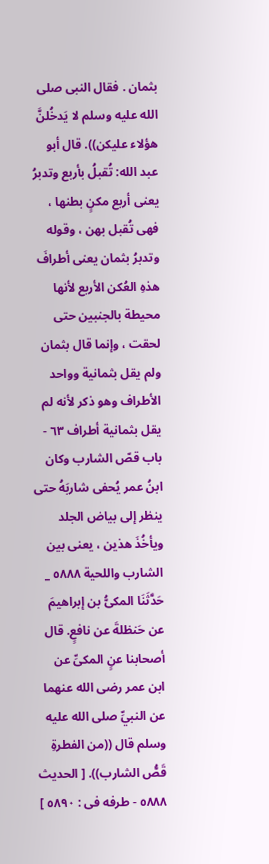بثمان . فقال النبى صلى الله عليه وسلم لا يَدخُلنَّ هؤلاء عليكن)). قال أبو عبد الله: تُقبلُ بأربع وتدبرُ يعنى أربع مكنٍ بطنها ، فهى تُقبل بهن ، وقوله وتدبرُ بثمان يعنى أطرافَ هذهِ العُكن الأربع لأنها محيطة بالجنبين حتى لحقت ، وإنما قال بثمان ولم يقل بثمانية وواحد الأطراف وهو ذكر لأنه لم يقل بثمانية أطراف ٦٣ - باب قصّ الشارب وكان ابنُ عمر يُحفى شاربَهُ حتى ينظر إلى بياض الجلد ويأخُذَ هذين ، يعنى بين الشارب واللحية ٥٨٨٨ _ حَدَّثَنَا المكىُّ بن إبراهيمَ عن حَنظلةَ عن نافعٍ. قال أصحابنا عنٍ المكىِّ عن ابن عمر رضى الله عنهما عن النبيِّ صلى الله عليه وسلم قال ((من الفطرةِ قَصُّ الشارب)). [ الحديث ٥٨٨٨ - طرفه فى : ٥٨٩٠ ]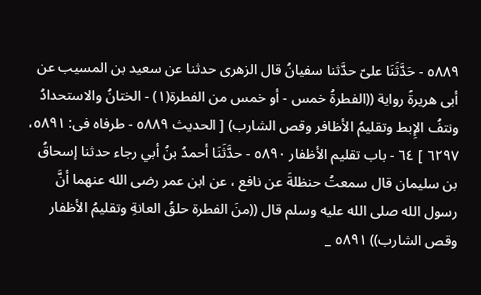٥٨٨٩ - حَدَّثَنَا علىّ حدَّثنا سفيانُ قال الزهرى حدثنا عن سعيد بن المسيب عن أبى هريرةً رواية ((الفطرةُ خمس - أو خمس من الفطرة(١) - الختانُ والاستحدادُ ونتفُ الإِبط وتقليمُ الأظافر وقص الشارب) [ الحديث ٥٨٨٩ - طرفاه فى: ٥٨٩١، ٦٢٩٧ ] ٦٤ - باب تقليم الأظفار ٥٨٩٠ - حدَّثَنَا أحمدُ بنُ أبي رجاء حدثنا إسحاقُ بن سليمان قال سمعتُ حنظلةَ عن نافع ، عن ابن عمر رضى الله عنهما أنَّ رسول الله صلى الله عليه وسلم قال ((منَ الفطرة حلقُ العانةِ وتقليمُ الأظفار وقص الشارب)) ٥٨٩١ _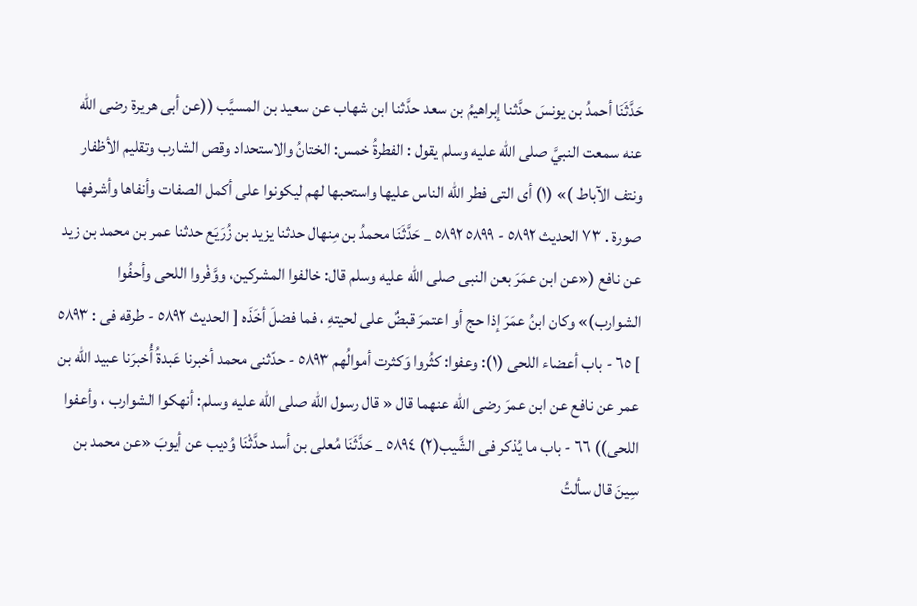حَدَّثَنَا أحمدُ بن يونسَ حدَّثنا إبراهيمُ بن سعد حدَّثنا ابن شهاب عن سعيد بن المسيَّب ((عن أبى هريرة رضى الله عنه سمعت النبيَّ صلى الله عليه وسلم يقول : الفطرةُ خمس: الختانُ والاستحداد وقص الشارب وتقليم الأظفار ونتف الآباط )» (١) أى التى فطر الله الناس عليها واستحبها لهم ليكونوا على أكمل الصفات وأنفاها وأشرفها صورة . ٧٣ الحديث ٥٨٩٢ - ٥٨٩٩ ٥٨٩٢ _ حَدَّثَنَا محمدُ بن مِنهال حدثنا يزيد بن زُرَيَع حدثنا عمر بن محمد بن زيد عن نافع («عن ابن عمَرَ بعن النبى صلى الله عليه وسلم قال: خالفوا المشركين، ووَّفْروا اللحى وأحفُوا الشوارب)» وكان ابنُ عمَرَ إذا حج أو اعتمرَ قبضٌ على لحيتهِ ، فما فضلَ أخَذَه [ الحديث ٥٨٩٢ - طرقه فى : ٥٨٩٣ ] ٦٥ - باب أعضاء اللحى (١): وعفوا: كثُروا وَكثرت أموالُهم ٥٨٩٣ - حدّثنى محمد أخبرنا عَبدةُ أُخبرَنا عبيد الله بن عمر عن نافع عن ابن عمرَ رضى الله عنهما قال « قال رسول الله صلى الله عليه وسلم: أنهكوا الشوارب ، وأعفوا اللحى)) ٦٦ - باب ما يُذكر فى الشَّيب(٢) ٥٨٩٤ _ حَدَّثَنَا مُعلى بن أسد حدَّثْنَا وُديب عن أيوبَ «عن محمد بن سِينَ قال سألتُ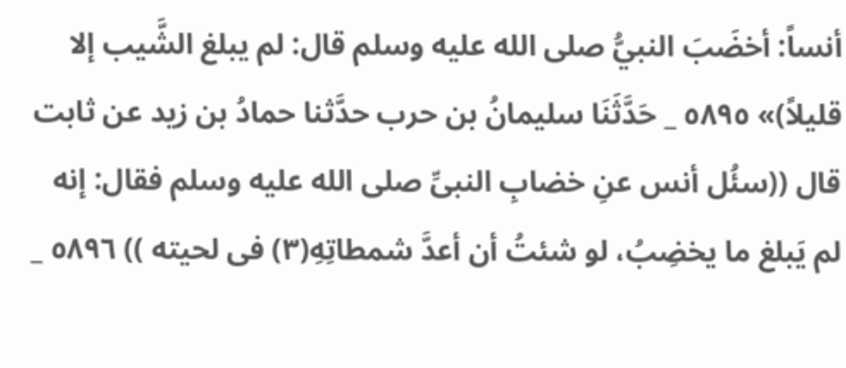أنساً: أخضَبَ النبيُّ صلى الله عليه وسلم قال: لم يبلغ الشَّيب إلا قليلاً)» ٥٨٩٥ _ حَدَّثَنَا سليمانُ بن حرب حدَّثنا حمادُ بن زيد عن ثابت قال ((سئُل أنس عنِ خضابِ النبىِّ صلى الله عليه وسلم فقال: إنه لم يَبلغ ما يخضِبُ، لو شئتُ أن أعدَّ شمطاتِهِ(٣) فى لحيته )) ٥٨٩٦ _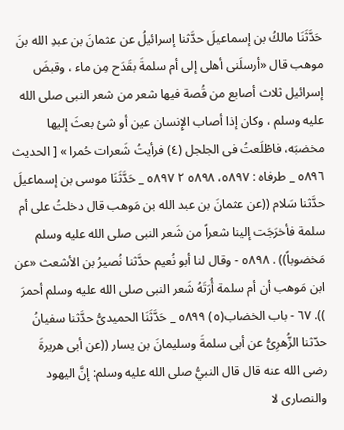حَدَّثَنَا مالكُ بن إسماعيلَ حدَّثنا إسرائيلُ عن عثمانَ بن عبدِ الله بنَ موهب قال «أرسلَنى أهلى إلى أم سلمةَ بقَدَح مِن ماء ، وقبضَ إسرائيل ثلاث أصابع من قُصة فيها شعر من شعر النبى صلى الله عليه وسلم ، وكان إذا أصاب الإِنسان عين أو شئ بعثَ إليها مخضبَه، فاطْلَعتُ فى الجلجل (٤) فرأيتُ شَعرات حُمرا » [ الحديث ٥٨٩٦ _ طرفاه : ٥٨٩٧، ٥٨٩٨ ٢ ٥٨٩٧ _ حَدَّثَنَا موسى بن إسماعيلَ حدَّثنا سَلام ((عن عثمانَ بن عبد الله بن مَوهب قال دخلتُ على أم سلمة فأخرَجَت إلينا شعراً من شَعر النبى صلى الله عليه وسلم مَخضوباً)) . ٥٨٩٨ - وقال لنا أبو نُعيم حدَّثنا نُصيرُ بن الأشعث «عن ابن مَوهب أن أم سلمة أُرَتَهُ شَعر النبى صلى الله عليه وسلم أحمرَ )). ٦٧ - باب الخضاب(٥) ٥٨٩٩ _ حَدَّثَنَا الحميدىُّ حدَّثنا سفيانُ حدّثنا الزُّهرِىُّ عن أبى سلمةَ وسليمانَ بن يسار ((عن أبى هريرةَ رضى الله عنه قال قال النبيُّ صلى الله عليه وسلم: إنَّ اليهود والنصارى لا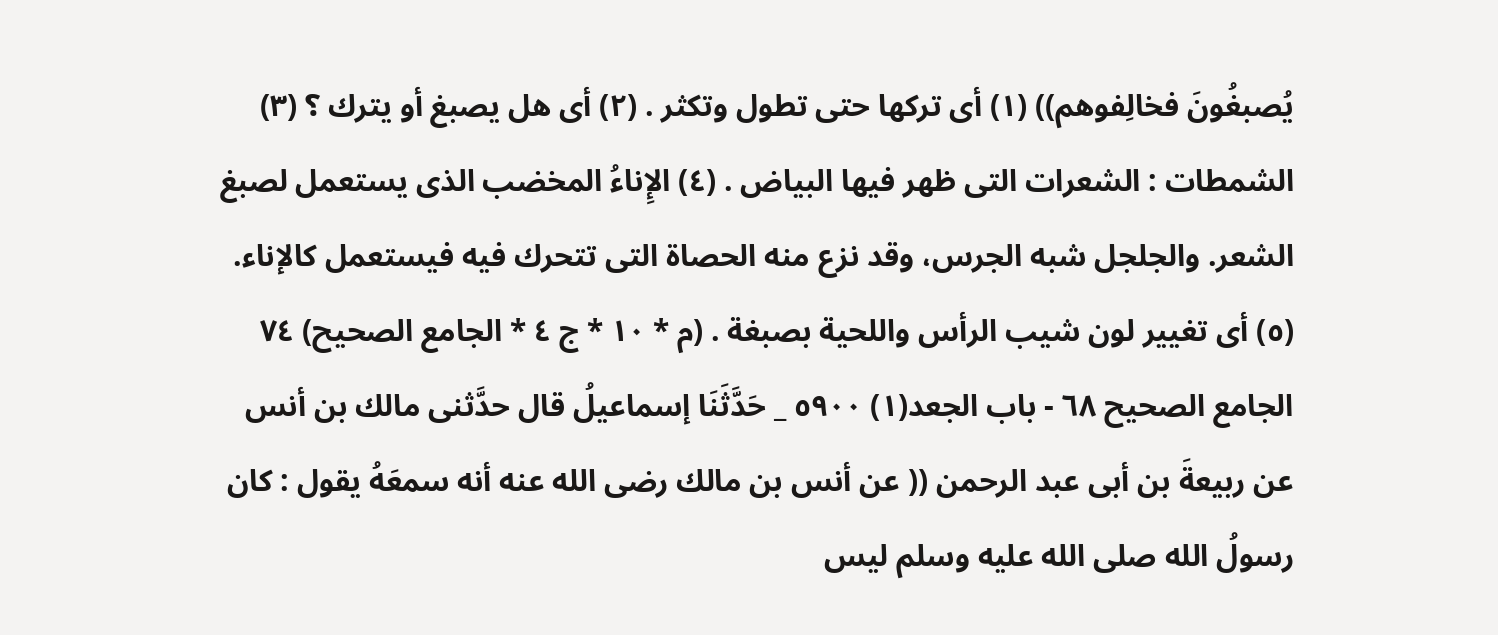يُصبغُونَ فخالِفوهم)) (١) أى تركها حتى تطول وتكثر . (٢) أى هل يصبغ أو يترك ؟ (٣) الشمطات : الشعرات التى ظهر فيها البياض . (٤) الإِناءُ المخضب الذى يستعمل لصبغ الشعر. والجلجل شبه الجرس، وقد نزع منه الحصاة التى تتحرك فيه فيستعمل كالإناء. (٥) أى تغيير لون شيب الرأس واللحية بصبغة . (م * ١٠ * ج ٤ * الجامع الصحيح) ٧٤ الجامع الصحيح ٦٨ - باب الجعد(١) ٥٩٠٠ _ حَدَّثَنَا إسماعيلُ قال حدَّثنى مالك بن أنس عن ربيعةَ بن أبى عبد الرحمن (( عن أنس بن مالك رضى الله عنه أنه سمعَهُ يقول : كان رسولُ الله صلى الله عليه وسلم ليس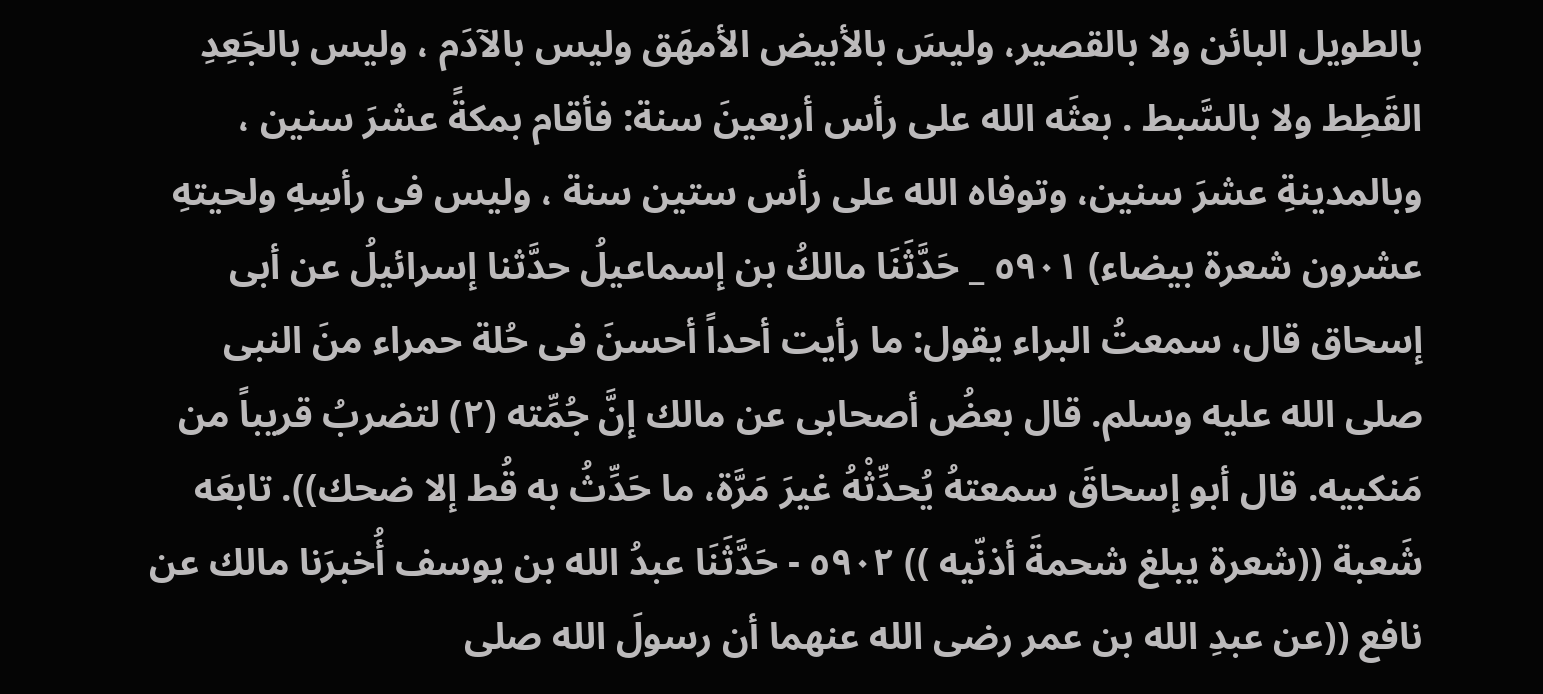بالطويل البائن ولا بالقصير، وليسَ بالأبيض الأمهَق وليس بالآدَم ، وليس بالجَعِدِ القَطِط ولا بالسَّبط . بعثَه الله على رأس أربعينَ سنة: فأقام بمكةً عشرَ سنين ، وبالمدينةِ عشرَ سنين، وتوفاه الله على رأس ستين سنة ، وليس فى رأسِهِ ولحيتهِ عشرون شعرة بيضاء) ٥٩٠١ _ حَدَّثَنَا مالكُ بن إسماعيلُ حدَّثنا إسرائيلُ عن أبى إسحاق قال، سمعتُ البراء يقول: ما رأيت أحداً أحسنَ فى حُلة حمراء منَ النبى صلى الله عليه وسلم. قال بعضُ أصحابى عن مالك إنَّ جُمِّته (٢) لتضربُ قريباً من مَنكبيه. قال أبو إسحاقَ سمعتهُ يُحدِّثْهُ غيرَ مَرَّة، ما حَدِّثُ به قُط إلا ضحك)). تابعَه شَعبة ((شعرة يبلغ شحمةَ أذنّيه )) ٥٩٠٢ - حَدَّثَنَا عبدُ الله بن يوسف أُخبرَنا مالك عن نافع ((عن عبدِ الله بن عمر رضى الله عنهما أن رسولَ الله صلى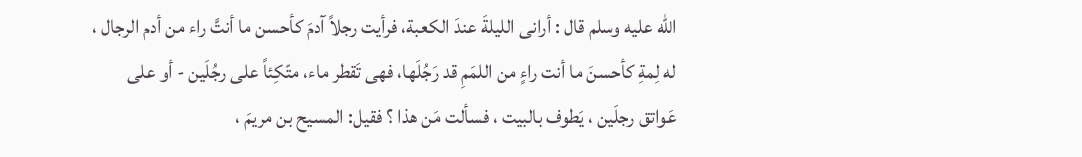الله عليه وسلم قال : أرانى الليلةَ عندَ الكعبة، فرأيت رجلاً آدمَ كأحسن ما أنتَّ راء من أدم الرجال ، له لِمةِ كأحسنَ ما أنت راءٍ من اللمَمِ قد رَجُلَها، فهى تَقطر ماء، متّكِئاً على رجُلَين - أو على عَواتق رجلَين ، يَطوف بالبيت ، فسألت مَن هذا ؟ فقيل: المسيح بن مريمَ ،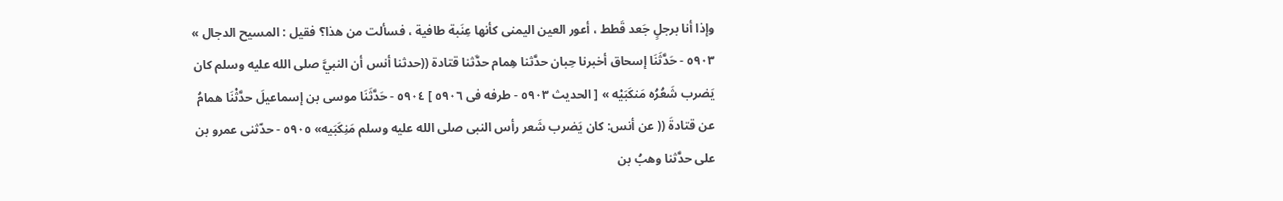وإذا أنا برجلٍ جَعد قَطط ، أعور العين اليمنى كأنها عِنَبة طافية ، فسألت من هذا؟ فقيل : المسيح الدجال » ٥٩٠٣ - حَدَّثَنَا إسحاق أخبرنا حِبان حدَّثنا هِمام حدَّثنا قتادة ((حدثنا أنس أن النبيَّ صلى الله عليه وسلم كان يَضرب شَعُرُه مَنكَبَيْه » [ الحديث ٥٩٠٣ - طرفه فى ٥٩٠٦ ] ٥٩٠٤ - حَدَّثَنَا موسى بن إسماعيلَ حدَّثْنَا همامُ عن قتادةَ (( عن أنس: كان يَضرب شَعر رأس النبى صلى الله عليه وسلم مَنِكَبَيه» ٥٩٠٥ - حدّثنى عمرو بن على حدَّثنا وهبُ بن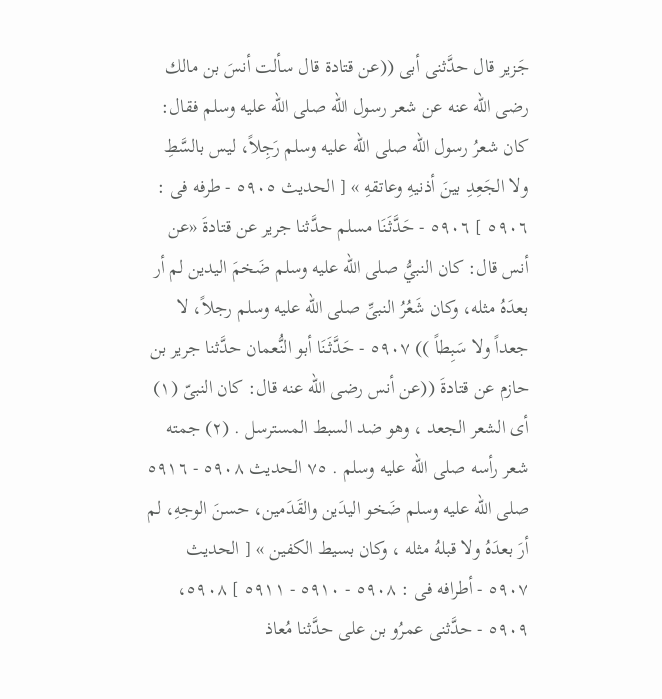جَزير قال حدَّثنى أبى ((عن قتادة قال سألت أنسَ بن مالك رضى الله عنه عن شعر رسول الله صلى الله عليه وسلم فقال: كان شعرُ رسول الله صلى الله عليه وسلم رَجِلاً، ليس بالسَّطِ ولا الجَعِدِ بينَ أذنيهِ وعاتقهِ » [ الحديث ٥٩٠٥ - طرفه فى : ٥٩٠٦ ] ٥٩٠٦ - حَدَّثَنَا مسلم حدَّثنا جرير عن قتادةَ «عن أنس قال: كان النبيُّ صلى الله عليه وسلم ضَخمَ اليدين لم أر بعدَهُ مثله، وكان شَعُرُ النبىِّ صلى الله عليه وسلم رجلاً، لا جعداً ولا سَبِطاً )) ٥٩٠٧ - حَدَّثَنَا أبو النُّعمان حدَّثنا جرير بن حازم عن قتادةَ ((عن أنس رضى الله عنه قال: كان النبىّ (١) أى الشعر الجعد ، وهو ضد السبط المسترسل . (٢) جمته شعر رأسه صلى الله عليه وسلم . ٧٥ الحديث ٥٩٠٨ - ٥٩١٦ صلى الله عليه وسلم ضَخو اليدَين والقَدَمين، حسنَ الوجهِ، لم أرَ بعدَهُ ولا قبلهُ مثله ، وكان بسيط الكفين » [ الحديث ٥٩٠٧ - أطرافه فى : ٥٩٠٨ - ٥٩١٠ - ٥٩١١ ] ٥٩٠٨، ٥٩٠٩ - حدَّثنى عمرُو بن على حدَّثنا مُعاذ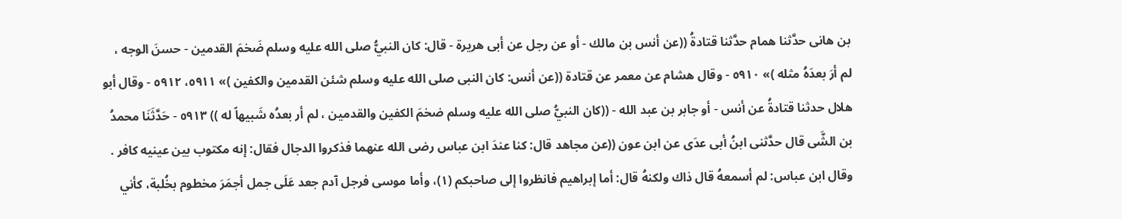بن هانى حدَّثنا همام حدَّثنا قتادةُ ((عن أنس بن مالك - أو عن رجل عن أبى هريرة - قال: كان النبيُّ صلى الله عليه وسلم ضَخمَ القدمين - حسنَ الوجه ، لم أرَ بعدَهُ مثله )» ٥٩١٠ - وقال هشام عن معمر عن قتادة ((عن أنس: كان النبى صلى الله عليه وسلم شئن القدمين والكفين )» ٥٩١١، ٥٩١٢ - وقال أبو هلال حدثنا قتادةُ عن أنس - أو جابر بن عبد الله - ((كان النبيُّ صلى الله عليه وسلم ضخمَ الكفين والقدمين ، لم أر بعدُه شَبيهاً له )) ٥٩١٣ - حَدَّثَنَا محمدُ بن الشَّى قال حدَّثنى ابنُ أبى عدَى عن ابن عون ((عن مجاهد قال: كنا عندَ ابن عباس رضى الله عنهما فذكروا الدجال فقال: إنه مكتوب بين عينيه كافر . وقال ابن عباس: لم أسمعهُ قال ذاك ولكنهُ قال: أما إبراهيم فانظروا إلى صاحبكم (١)، وأما موسى فرجل آدم جعد عَلَى جمل أجمَرَ مخطوم بخُلبة، كأني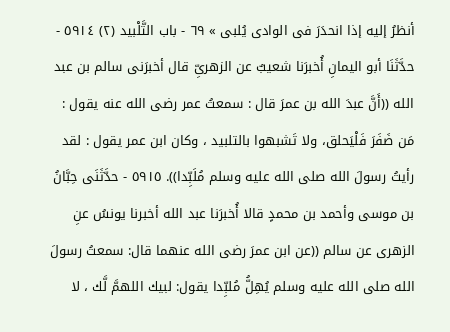أنظرُ إليه إذا انحدَرَ فى الوادى يُلبی » ٦٩ - باب التَّلْبيد (٢) ٥٩١٤ - حدَّثَنَا أبو اليمانِ أُخبرَنا شعيبٌ عن الزهرىِّ قال أخبرَنى سالم بن عبد الله ((أَنَّ عبدَ الله بن عمرَ قال : سمعتُ عمر رضى الله عنه يقول : مَن ضَفَرَ فَلْيَحلق، ولا تَشبهوا بالتلبيد ، وكان ابن عمر يقول : لقد رأيتُ رسولَ الله صلى الله عليه وسلم مُلَبِّدا)). ٥٩١٥ - حدَّثَنَى حِبَّانُ بن موسى وأحمد بن محمدٍ قالا أُخبرَنا عبد الله أخبرنا يونسُ عنِ الزهرى عن سالم ((عن ابن عمرَ رضى الله عنهما قال: سمعتُ رسولَ الله صلى الله عليه وسلم يُهِلُّ مُلبِّدا يقول: لبيك اللهمَّ لَّك ، لا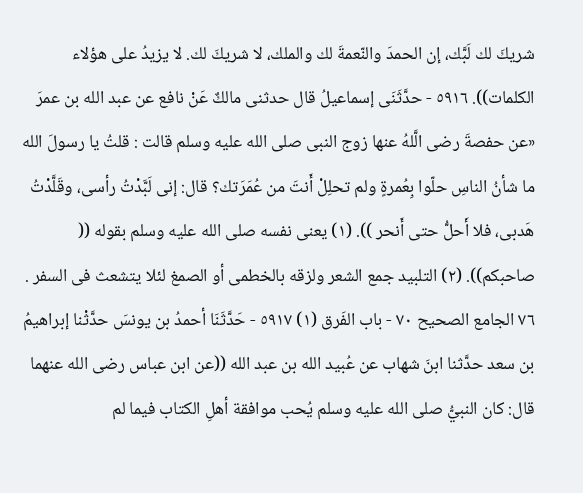شريكَ لك لَبَّك، إن الحمدَ والنّعمةَ لك والملك، لا شريكَ لك. لا يزيدُ على هؤلاء الكلمات)). ٥٩١٦ - حدَّثَنَى إسماعيلُ قال حدثنى مالكٌ عَنْ نافع عن عبد الله بن عمرَ «عن حفصةَ رضى الَّلهُ عنها زوج النبى صلى الله عليه وسلم قالت : قلتُ يا رسولَ الله ما شأنُ الناسِ حلّوا بِعُمرةٍ ولم تحلِلْ أَنتَ من عُمَرَتك؟ قال: إنى لَبَّدْتُ رأسى، وقَلَّدْتُ هَدبى، فلا أَحلُّ حتى أَنحر )). (١) يعنى نفسه صلى الله عليه وسلم بقوله (( صاحبكم)). (٢) التلبيد جمع الشعر ولزقه بالخطمى أو الصمغ لئلا يتشعث فى السفر . ٧٦ الجامع الصحيح ٧٠ - باب الفَرق (١) ٥٩١٧ - حَدَّثَنَا أحمدُ بن يونسَ حدَّثْنا إبراهيمُ بن سعد حدَّثنا ابنَ شهاب عن عُبيد الله بن عبد الله ((عن ابن عباس رضى الله عنهما قال: كان النبيُّ صلى الله عليه وسلم يُحب موافقة أهلِ الكتاب فیما لم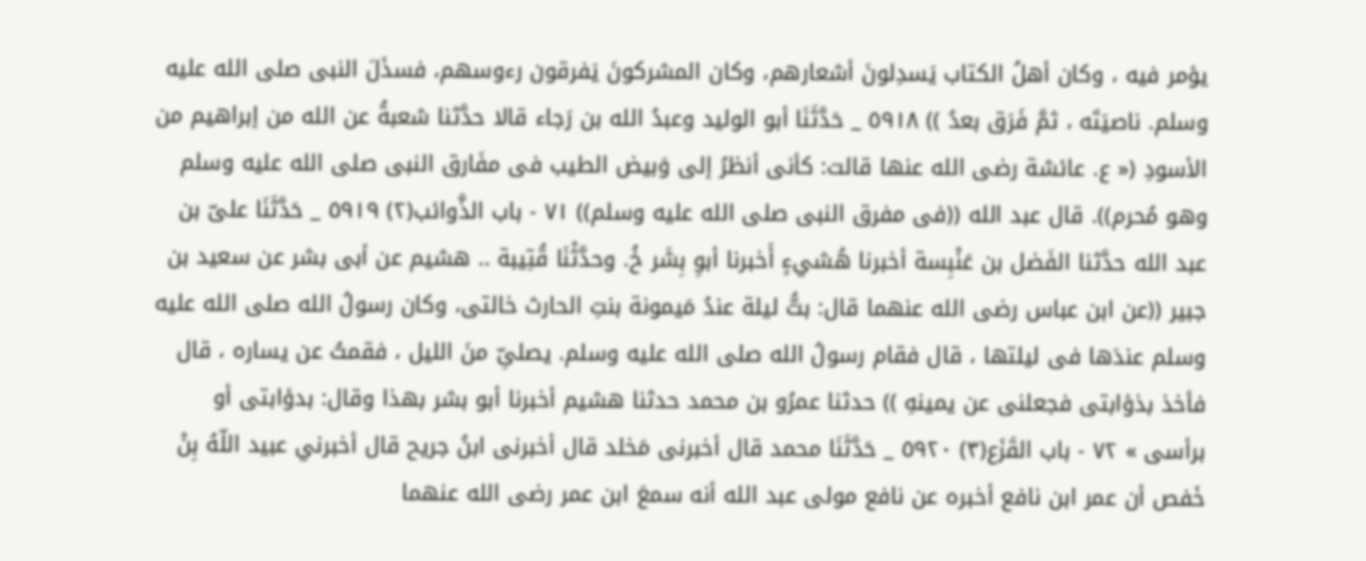يؤمر فيه ، وكان أهلُ الكتاب يَسدِلونَ أشعارهم، وكان المشركونَ يَفرقون رءوسهم، فسذَلَ النبى صلى الله عليه وسلم. ناصيَتَه ، ثمَّ فَرَق بعدُ )) ٥٩١٨ _ حَدَّثَنَا أبو الوليد وعبدُ الله بن رَجاء قالا حدَّثنا شعبةُ عن الله من إبراهيم من الأسودِ (« ع. عائشة رضى الله عنها قالت: كأنى أنظرُ إلى وَبيض الطيب فى مفَارق النبى صلى الله عليه وسلم وهو مُحرم)). قال عبد الله ((فى مفرق النبى صلى الله عليه وسلم)) ٧١ - باب الذَّوائب(٢) ٥٩١٩ _ حَدَّثَنَا علىّ بن عبد الله حدَّثنا الفَضل بن عَنْبِسة أخبرنا هُشيءٍ أَخبرنا أبوِ بِشَر خُ. وحدَّثْنَا قُتِيبة .. هشيم عن أبى بشر عن سعيد بن جبير ((عن ابن عباس رضى الله عنهما قال: بتُّ ليلة عندُ مَيمونة بنتِ الحارث خالتى، وكان رسولُ الله صلى الله عليه وسلم عندَها فى ليلتها ، قال فقام رسولُ الله صلى الله عليه وسلم. يصلىِّ منَ الليل ، فقمتُ عن يساره ، قال فأخذ بذؤابتى فجعلنى عن يمينهِ )) حدثنا عمرُو بن محمد حدثنا هشيم أخبرنا أبو بشر بهذا وقال: بدؤابتى أو برأسى » ٧٢ - باب القَزَع(٣) ٥٩٢٠ _ حَدَّثَنَا محمد قال أخبرنى مَخلد قال أخبرنى ابنُ جريح قال أخبرني عبيد اللّهُ بِنْ خَفص أن عمر ابن نافع أخبره عن نافع مولى عبد الله أنه سمعَ ابن عمر رضى الله عنهما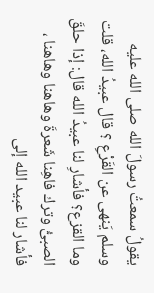يقولُ سمعتُ رسولَ الله صلى الله عليه وسلم يَنهى عن القَرْعِ ؟ قال عبيدُ الله، قلت وما القزع؟ فأشارِ لنا عبيدُ الله قال: إذا حلقَ الصبىُّ وترك فاهِنا شَعرةَ وهاهنا وهاهنا ، فأشار لنا عبيد الله إلى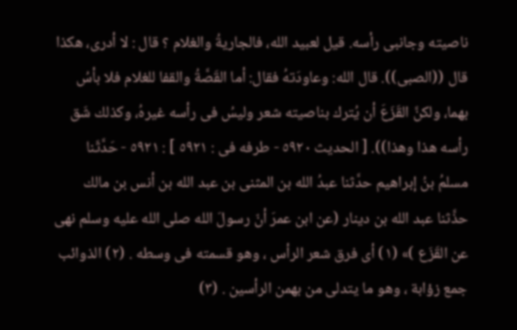ناصيته وجانبى رأسه. قيل لعبيد الله، فالجاريةُ والغلام ؟ قال : لا أدرى، هكذا قال ((الصبى)). قال الله: وعاودَتهُ فقال: أما القَصَّةُ والقفا للغلام فلا بأسُ بهما، ولكنَّ القَزَعَ أن يُترك بناصيته شعر وليسُ فى رأسه غيرهُ، وكذلك شَق رأسه هذا وهذا)). [ الحديث ٥٩٢٠ - طرفه فى : ٥٩٢١ ] : ٥٩٢١ - حَدَّثَنا مسلمُ بنُ إبراهيم حدَّثنا عبدُ الله بن المثنى بن عبد الله بن أنس بن مالك حذَّثنا عبد الله بن دينار (عن ابن عمرَ أنّ رسولَ الله صلى الله عليه وسلم نهى عن القَزَع )» (١) أى فرق شعر الرأس ، وهو قسمته فى وسطه . (٢) الذوائب جمع زؤابة ، وهو ما يتدلى من بهمن الرأسين . (٣)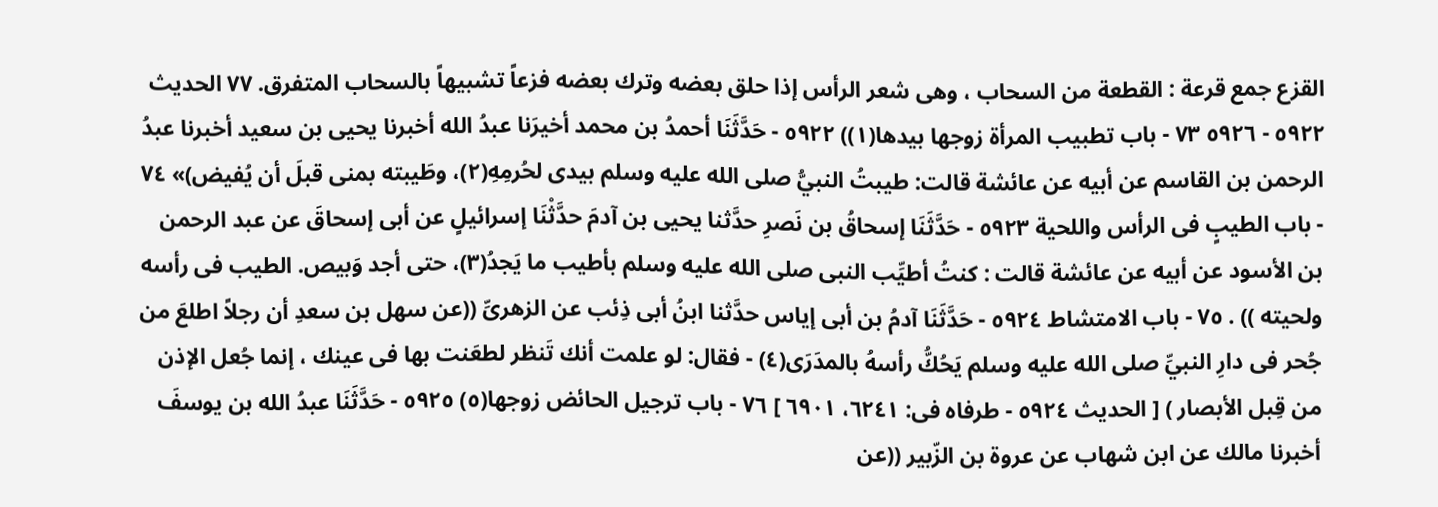القزع جمع قرعة : القطعة من السحاب ، وهى شعر الرأس إذا حلق بعضه وترك بعضه فزعاً تشبيهاً بالسحاب المتفرق. ٧٧ الحديث ٥٩٢٢ - ٥٩٢٦ ٧٣ - باب تطبيب المرأة زوجها بيدها(١)) ٥٩٢٢ - حَدَّثَنَا أحمدُ بن محمد أخيرَنا عبدُ الله أخبرنا يحيى بن سعيد أخبرنا عبدُ الرحمن بن القاسم عن أبيه عن عائشة قالت: طيبتُ النبيُّ صلى الله عليه وسلم بيدى لحُرمِهِ(٢)، وطَيبته بمنى قبلَ أن يُفيض)» ٧٤ - باب الطيبٍ فى الرأس واللحية ٥٩٢٣ - حَدَّثَنَا إسحاقُ بن نَصرِ حدَّثنا يحيى بن آدمَ حدَّثْنَا إسرائيلٍ عن أبى إسحاقَ عن عبد الرحمن بن الأسود عن أبيه عن عائشة قالت : كنتُ أطيِّب النبى صلى الله عليه وسلم بأطيب ما يَجدُ(٣)، حتى أجد وَبيص. الطيب فى رأسه ولحيته )) . ٧٥ - باب الامتشاط ٥٩٢٤ - حَدَّثَنَا آدمُ بن أبى إياس حدَّثنا ابنُ أبى ذِئب عن الزهرىِّ ((عن سهل بن سعدِ أن رجلاً اطلعَ من جُحر فى دارِ النبيِّ صلى الله عليه وسلم يَحُكُّ رأسهُ بالمدَرَى(٤) - فقال: لو علمت أنك تَنظر لطعَنت بها فى عينك ، إنما جُعل الإذن من قِبل الأبصار ) [ الحديث ٥٩٢٤ - طرفاه فى: ٦٢٤١، ٦٩٠١ ] ٧٦ - باب ترجيل الحائض زوجها(٥) ٥٩٢٥ - حَدَّثَنَا عبدُ الله بن يوسفَ أخبرنا مالك عن ابن شهاب عن عروة بن الزّبير ((عن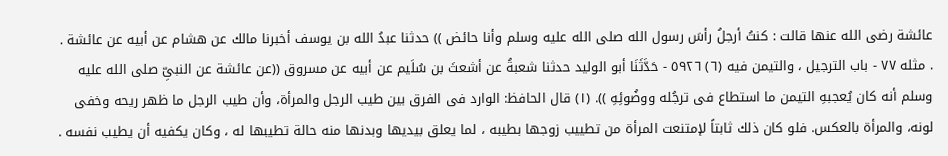عائشة رضى الله عنها قالت : كنتُ أرجلُ رأسَ رسول الله صلى الله عليه وسلم وأنا حائض )) حدثنا عبدُ الله بن يوسف أخبرنا مالك عن هشام عن أبيه عن عائشة . . مثله ٧٧ - باب الترجيل ، والتيمن فيه (٦) ٥٩٢٦ - حَدَّثَنَا أبو الوليد حدثنا شعبةُ عن أشعثَ بن سُلَيم عن أبيه عن مسروق ((عن عائشة عن النبىِّ صلى الله عليه وسلم أنه كان يُعجبهِ التيمن ما استطاع فى ترجُله ووضُوئِهِ )). (١) قال الحافظ: الوارد فى الفرق بين طيب الرجل والمرأة، وأن طيب الرجل ما ظهر ريحه وخفى لونه، والمرأة بالعكس. فلو كان ذلك ثابتاً لإمتنعت المرأة من تطييب زوجها بطيبه ، لما يعلق بيديها وبدنها منه حالة تطيبها له ، وكان يكفيه أن يطيب نفسه .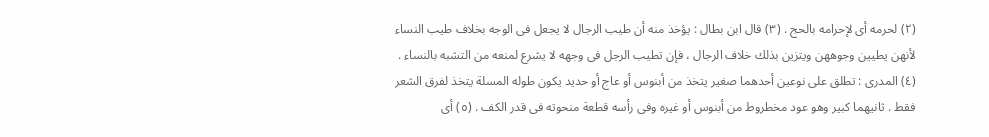(٢) لحرمه أى لإحرامه بالحج . (٣) قال ابن بطال : يؤخذ منه أن طيب الرجال لا يجعل فى الوجه بخلاف طيب النساء لأنهن يطيين وجوههن ويتزين بذلك خلاف الرجال ، فإن تطيب الرجل فى وجهه لا يشرع لمنعه من التشبه بالنساء . (٤) المدرى : تطلق على نوعين أحدهما صغير يتخذ من أبنوس أو عاج أو حديد يكون طوله المسلة يتخذ لفرق الشعر فقط . ثانيهما كبير وهو عود مخطروط من أبنوس أو غيره وفى رأسه قطعة منحوته فى قدر الكف . (٥) أى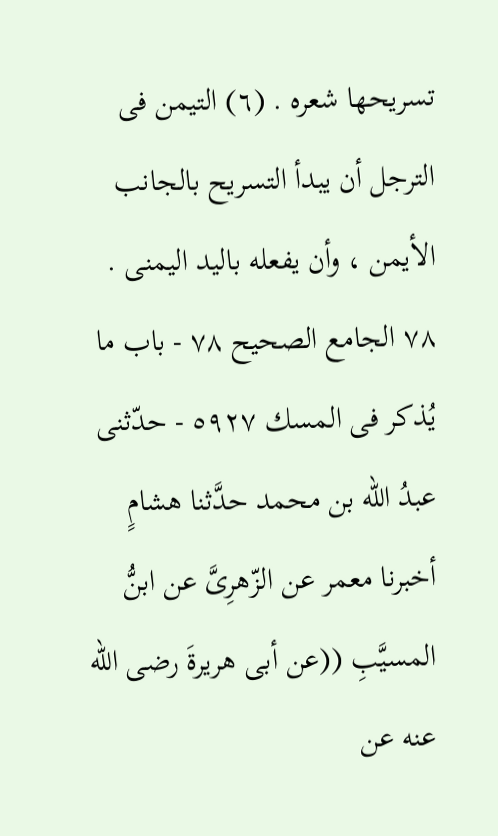تسريحها شعره . (٦) التيمن فى الترجل أن يبدأ التسريح بالجانب الأيمن ، وأن يفعله باليد اليمنى . ٧٨ الجامع الصحيح ٧٨ - باب ما يُذكر فى المسك ٥٩٢٧ - حدّثنى عبدُ الله بن محمد حدَّثنا هشامٍ أخبرنا معمر عن الزّهرِىَّ عن ابنُّ المسيَّبِ ((عن أبى هريرةَ رضى الله عنه عن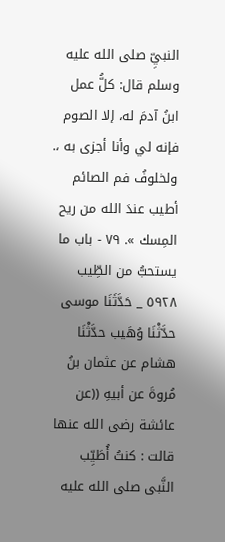النبيِّ صلى الله عليه وسلم قال: كلُّ عمل ابنُ آدمَ له، إلا الصوم فإنه لي وأنا أجزى به ،. ولخلوفُ فم الصائم أطيب عندَ الله من ريح المِسك ». ٧٩ - باب ما يستحبُّ من الطِّيب ٥٩٢٨ _ حَدَّثَنَا موسى حدَّثْنَا وُهَيب حدَّثْنَا هشام عن عثمان بنُ مُروةَ عن أبيهِ ((عن عائشة رضى الله عنها قالت : كنتُ أُطَيِّب النَّبى صلى الله عليه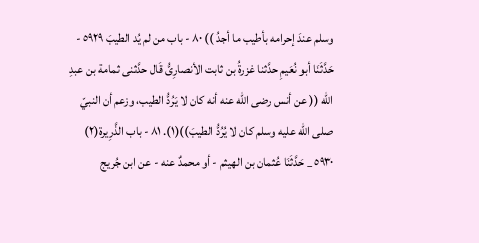وسلم عندَ إحرامه بأطيب ما أجدُ )) ٨٠ - باب من لم يُد الطيبَ ٥٩٢٩ - حَدَّثَنَا أبو نُعَيمِ حدَّثنا غزرةُ بن ثابت الأنصارِىُّ قَال حدَّثنى ثمامة بن عبدِ الله (( عن أنس رضى الله عنه أنه كان لا يَرُدُّ الطيب، وزعم أن النبيّ صلى الله عليه وسلم كان لا يُرُدُّ الطيبَ))(١). ٨١ - باب الذَّرِيرة(٢) ٥٩٣٠ _ حَدَّثَنَا عُثمان بن الهيثم - أو محمدٌ عنه - عن ابن جُريج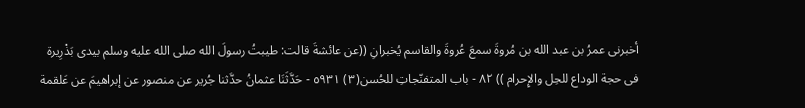أخبرنى عمرُ بن عبد الله بن مُروةَ سمعَ عُروةَ والقاسم يُخبرانِ ((عن عائشةَ قالت: طيبتُ رسولَ الله صلى الله عليه وسلم بيدى بَذْرِيرة فى حجة الوداع للحِل والإِحرام )) ٨٢ - باب المتفنّجاتِ للحُسن(٣) ٥٩٣١ - حَدَّثَنَا عثمانُ حدَّثنا جُرير عن منصور عن إبراهيمَ عن عَلقمة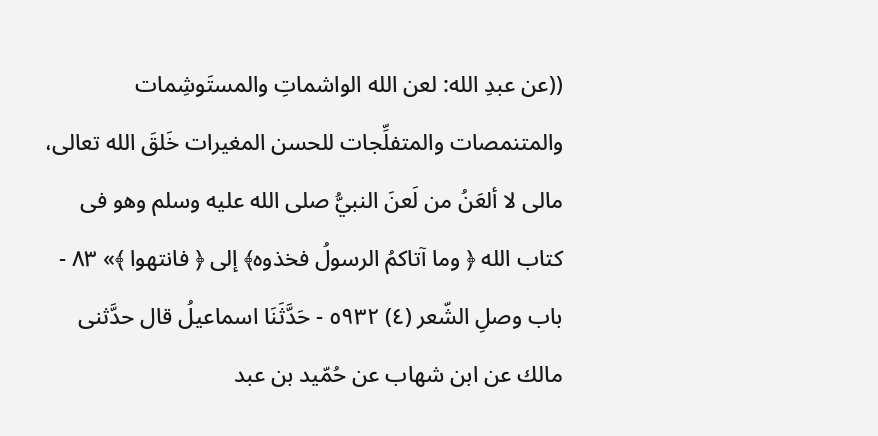((عن عبدِ الله: لعن الله الواشماتِ والمستَوشِمات والمتنمصات والمتفلِّجات للحسن المغيرات خَلقَ الله تعالى، مالى لا ألعَنُ من لَعنَ النبيُّ صلى الله عليه وسلم وهو فى كتاب الله ﴿ وما آتاكمُ الرسولُ فخذوه﴾ إلى ﴿ فانتهوا ﴾» ٨٣ - باب وصلِ الشّعر (٤) ٥٩٣٢ - حَدَّثَنَا اسماعيلُ قال حدَّثنى مالك عن ابن شهاب عن حُمّيد بن عبد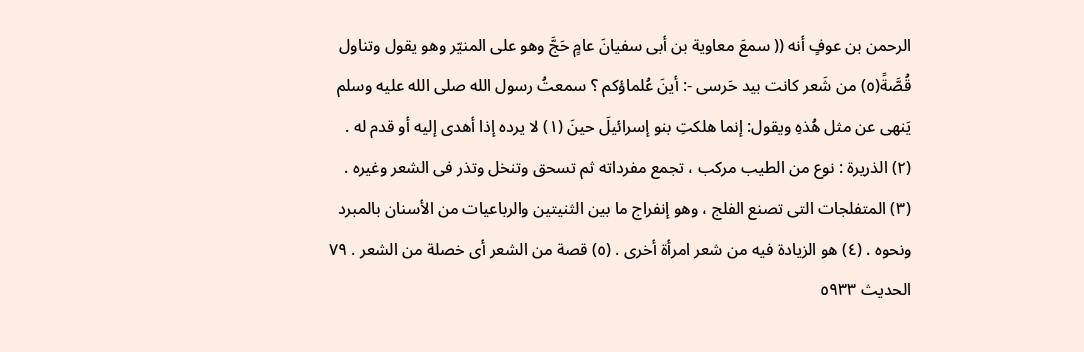الرحمن بن عوفٍ أنه (( سمعَ معاوية بن أبى سفيانَ عامٍ حَجَّ وهو على المنيّر وهو يقول وتناول قُصَّةً(٥) من شَعر كانت بيد حَرسى -: أينَ عُلماؤكم ؟ سمعتُ رسول الله صلى الله عليه وسلم يَنهى عن مثل هُذهِ ويقول: إنما هلكتِ بنو إسرائيلَ حينَ (١) لا يرده إذا أهدى إليه أو قدم له . (٢) الذريرة : نوع من الطيب مركب ، تجمع مفرداته ثم تسحق وتنخل وتذر فى الشعر وغيره . (٣) المتفلجات التى تصنع الفلج ، وهو إنفراج ما بين الثنيتين والرباعيات من الأسنان بالمبرد ونحوه . (٤) هو الزيادة فيه من شعر امرأة أخرى . (٥) قصة من الشعر أى خصلة من الشعر . ٧٩ الحديث ٥٩٣٣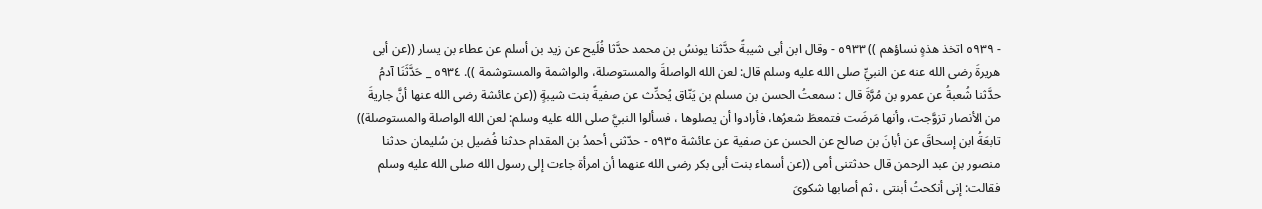- ٥٩٣٩ اتخذ هذهٍ نساؤهم )) ٥٩٣٣ - وقال ابن أبى شيبةً حدَّثنا يونسُ بن محمد حدَّثا فُلَيح عن زيد بن أسلم عن عطاء بن يسار ((عن أبى هريرةَ رضى الله عنه عن النبيِّ صلى الله عليه وسلم قال: لعن الله الواصلةَ والمستوصلة، والواشمة والمستوشمة )). ٥٩٣٤ _ حَدَّثَنَا آدمُ حدَّثنا شُعبةُ عن عمرو بن مُرَّةَ قال : سمعتُ الحسن بن مسلم بن يَنّاق يُحدِّث عن صفيةً بنت شيبةٍ ((عن عائشة رضى الله عنها أنَّ جاريةَ من الأنصار تزوَّجت، وأنها مَرضَت فتمعطَ شعرُها، فأرادوا أن يصلوها ، فسألوا النبيَّ صلى الله عليه وسلم: لعن الله الواصلة والمستوصلة)) تابعَةُ ابن إسحاقَ عن أبانَ بن صالح عن الحسن عن صفية عن عائشة ٥٩٣٥ - حدّثنى أحمدُ بن المقدام حدثنا فُضيل بن سُليمان حدثنا منصور بن عبد الرحمن قال حدثتنى أمى ((عن أسماء بنت أبى بكر رضى الله عنهما أن امرأة جاءت إلى رسول الله صلى الله عليه وسلم فقالت: إنى أنكحتُ أبنتى ، ثم أصابها شكوىَ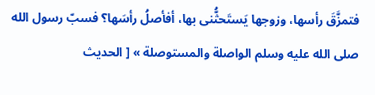فتمزَّقَ رأسها، وزوجها يَستَحثُّنى بها، أفأصلُ رأسَها؟ فسبّ رسول الله صلى الله عليه وسلم الواصلة والمستوصلة » [ الحديث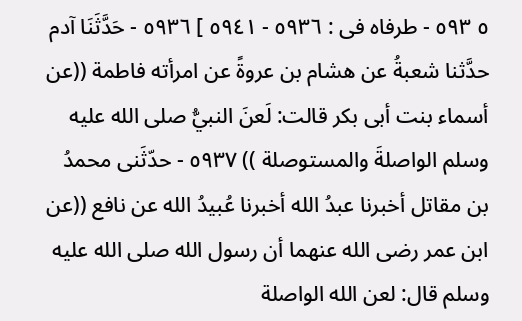٥ ٥٩٣ - طرفاه فى : ٥٩٣٦ - ٥٩٤١ ] ٥٩٣٦ - حَدَّثَنَا آدم حدَّثنا شعبةُ عن هشام بن عروةً عن امرأته فاطمة ((عن أسماء بنت أبى بكر قالت: لَعنَ النبيُّ صلى الله عليه وسلم الواصلةَ والمستوصلة )) ٥٩٣٧ - حدّثَنى محمدُ بن مقاتل أخبرنا عبدُ الله أخبرنا عُبيدُ الله عن نافع ((عن ابن عمر رضى الله عنهما أن رسول الله صلى الله عليه وسلم قال: لعن الله الواصلة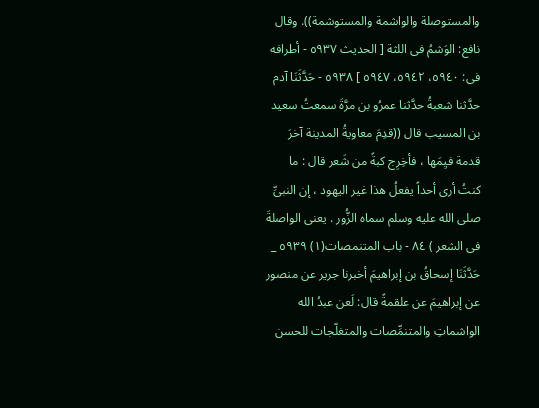والمستوصلة والواشمة والمستوشمة)). وقال نافع: الوَشمُ فى اللثة [ الحديث ٥٩٣٧ - أطرافه فى: ٥٩٤٠، ٥٩٤٢، ٥٩٤٧ ] ٥٩٣٨ - حَدَّثَنَا آدم حدَّثنا شعبةُ حدَّثنا عمرُو بن مرَّةَ سمعتُ سعيد بن المسيب قال ((قدِمَ معاويةُ المدينة آخرَ قدمة فيِمَها ، فأخِرِج كبةً من شَعر قال : ما كنتُ أرى أحداً يفعلُ هذا غير اليهود ، إن النبىِّ صلى الله عليه وسلم سماه الزُّور . يعنى الواصلةَ فى الشعر ) ٨٤ - باب المتنمصات(١) ٥٩٣٩ _ حَدَّثَنَا إسحاقُ بن إبراهيمَ أخبرنا جرير عن منصور عن إبراهيمَ عن علقمةً قال: لَعن عبدُ الله الواشماتِ والمتنمِّصات والمتغلّجات للحسن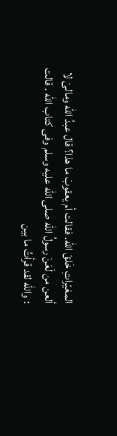المغيّراتِ خَلقَ الله. فقالت أم يعقوبَ ما هذا؟ قال عبدُ الله ومالىَ لا ألعن من لَعَنَ رسولُ الله صلى الله عليه وسلم وفى كتاب الله . قالت : والله لقد قرأتُ ما بين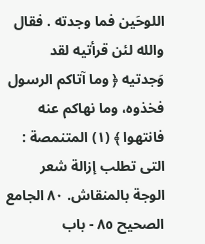اللوحَين فما وجدته . فقال والله لئن قرأتيه لقد وَجدتيه ﴿ وما آتاكم الرسول فخذوه، وما نهاكم عنه فانتهوا ﴾ (١) المتنمصة : التى تطلب إزالة شعر الوجة بالمنقاش. ٨٠ الجامع الصحيح ٨٥ - باب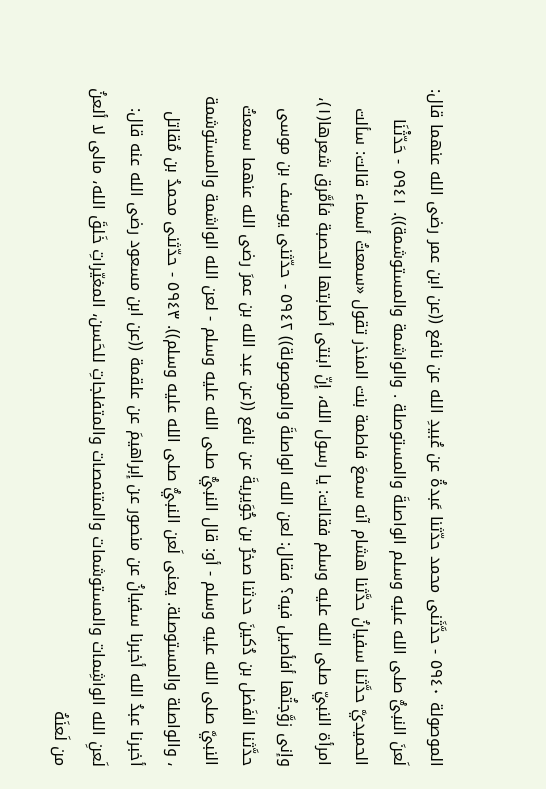الموصولة ٥٩٤٠ - حدَّثَنى محمد حدّثنا عَبدةُ عن عُبيدِ الله عن نافع ((عن ابن عمر رضى الله عنهما قال: لَعنَ النبىُّ صلى الله عليه وسلم الواصلةَ والمستوصلة . والواشمة والمستوشمة)). ٥٩٤١ - حَدّثْنَا الحميديَّ حدَّثنا سفيانُ حدَّثنا هشام آنه سمعَ فاطمة بنت المنذر تقول «سمعتُ أسماء قالت: سألت امرأة النبيّ صلى الله عليه وسلم فقالت: يا رسول الله، إنّ ابنتى أصابتها الحصبة فأمَّرق شعرها(١)، وإنى زوَّجتُها أفأصيل فيه؟ فقال: لعن الله الواصلةَ والموصولة)) ٥٩٤٢ - حدّثنى يوسف بن موسى حدَّثنا الفَضل بن دُكينَ حدثنا صخرُ بن جُوَيريةَ عن نافع ((عن عبد الله بن عمرَ رضى الله عنهما سمعتُ النبيَّ صلى الله عليه وسلم - أو: قال النبيُّ صلى الله عليه وسلم - لعن الله الواشمة والمستوشمة ، والواصلة والمستوصلة. يعنى لَعن النبيُّ صلى الله عليه وسلم)). ٥٩٤٣ - حدّثنى محمدُ بن مُقاتل أخبرنا عبدُ الله أخبرنا سفيانُ عن منصور عن إبراهيمَ عن علقمة ((عن ابن مسعود رضى الله عنه قال: لَعنِ الله الواشِمات والمستوشمات والمتنمصات والمتفلجاتِ للحَسن، المغيّراتِ خَلقَ الله، مالى لا ألعنُ من لَعنَهُ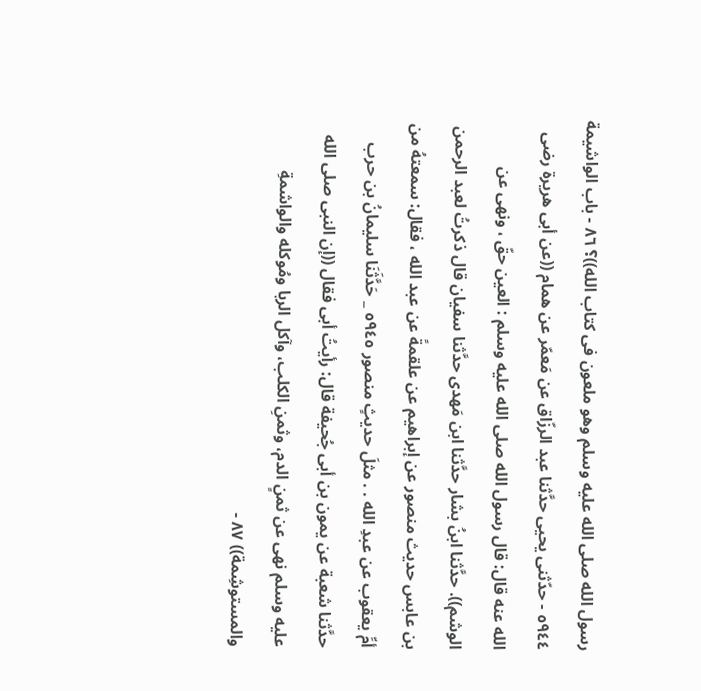رسول الله صلى الله عليه وسلم وهو ملعون فى كتاب الله))؟ ٨٦ - باب الواشيمة ٥٩٤٤ - حدّثنى يحيى حدَّثنا عبد الرزّاق عن مَعمّر عن همام ((عن أبى هريرة رضى الله عنه قال: قال رسول الله صلى الله عليه وسلم : العين حقّ ، ونهى عن الوشم)). حدَّثنا ابنُ بشار حدَّثنا ابن مَهدى حدَّثنا سفيان قال ذكرتُ لعبد الرحمن بن عابس حديث منصور عن إبراهيم عن علقمةً عن عبد الله ، فقال: سمعتهُ من أمِّ يعقوب عن عبدِ الله . . مثلَ حديثٍ منصور ٥٩٤٥ _ حَدَّثَنَا سليمانُ بن حرب حدَّثنا شعبة عن يمون بن أبى جُحيفة قال: رأيتُ أبى فقال ((إن النبى صلى الله عليه وسلم نهى عن ثمنٍ الدم، وثمنِ الكلب، وآكل الربا ومُوكله والواشمةِ والمستوشِمة)) ٨٧ -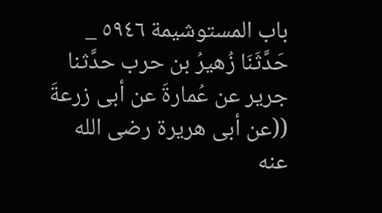باب المستوشيمة ٥٩٤٦ _ حَدَّثَنَا زُهيرُ بن حرب حدَّثنا جرير عن عُمارةَ عن أبى زرعةَ ((عن أبى هريرة رضى الله عنه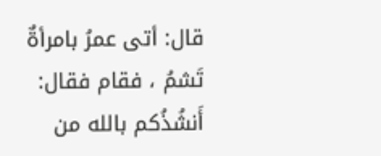قال: أتى عمرُ بامرأةٌ تَشمُ ، فقام فقال: أَنشُذُكم بالله من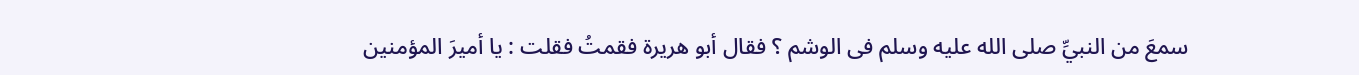سمعَ من النبيِّ صلى الله عليه وسلم فى الوشم ؟ فقال أبو هريرة فقمتُ فقلت : يا أميرَ المؤمنين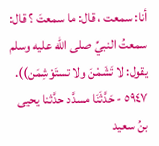أنا: سمعت ، قال: ما سمعتَ ؟ قال: سمعتُ النبيِّ صلى الله عليه وسلم يقول: لا تَشَمْنَ ولا تستَوْشِمَن)). ٥٩٤٧ - حَدَّثَنَا مسدَّد حدَّثنا يحيى بنُ سعيد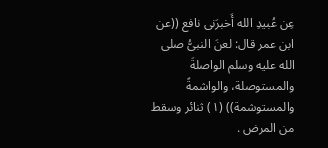عِن عُبيدِ الله أَخبرَنى نافع ((عن ابن عمر قال: لعنَ النبىُّ صلى الله عليه وسلم الواصلةَ والمستوصلة، والواشمةً والمستوشمة)) (١) ثنائر وسقط من المرض .